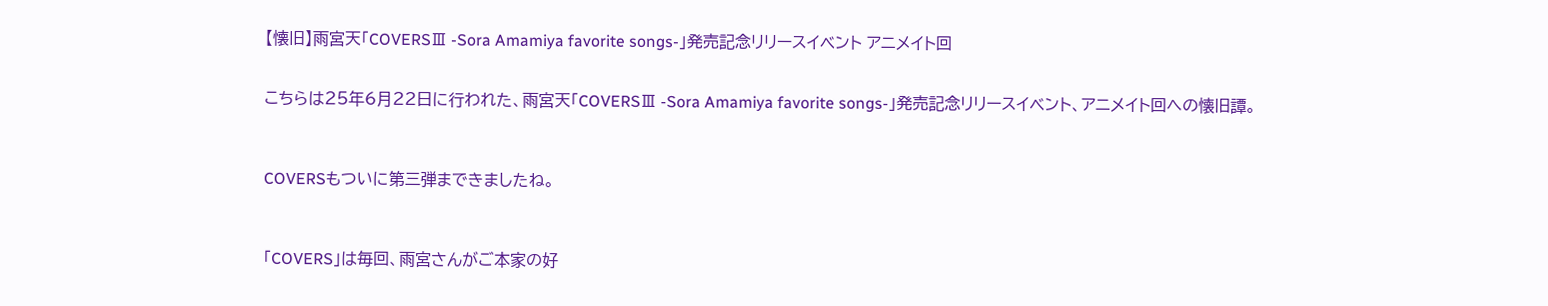【懐旧】雨宮天「COVERSⅢ -Sora Amamiya favorite songs-」発売記念リリースイベント アニメイト回


こちらは25年6月22日に行われた、雨宮天「COVERSⅢ -Sora Amamiya favorite songs-」発売記念リリースイベント、アニメイト回への懐旧譚。



COVERSもついに第三弾まできましたね。



「COVERS」は毎回、雨宮さんがご本家の好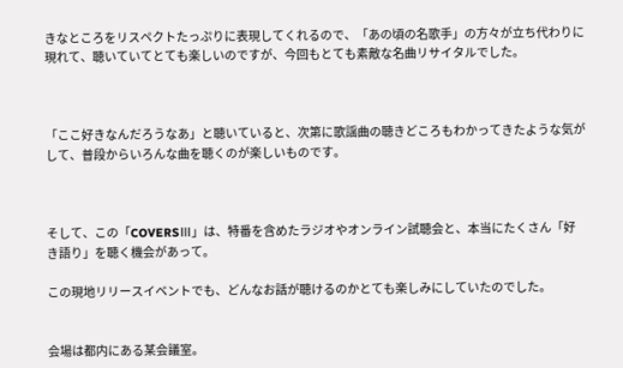きなところをリスペクトたっぷりに表現してくれるので、「あの頃の名歌手」の方々が立ち代わりに現れて、聴いていてとても楽しいのですが、今回もとても素敵な名曲リサイタルでした。



「ここ好きなんだろうなあ」と聴いていると、次第に歌謡曲の聴きどころもわかってきたような気がして、普段からいろんな曲を聴くのが楽しいものです。



そして、この「COVERSⅢ」は、特番を含めたラジオやオンライン試聴会と、本当にたくさん「好き語り」を聴く機会があって。

この現地リリースイベントでも、どんなお話が聴けるのかとても楽しみにしていたのでした。


会場は都内にある某会議室。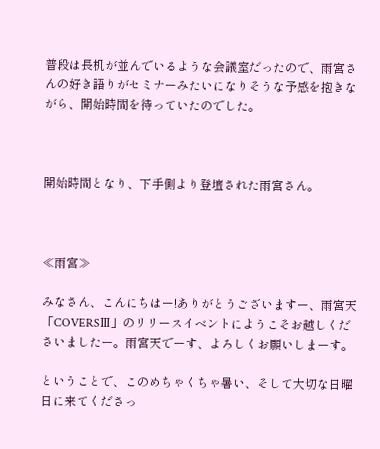普段は長机が並んでいるような会議室だったので、雨宮さんの好き語りがセミナーみたいになりそうな予感を抱きながら、開始時間を待っていたのでした。



開始時間となり、下手側より登壇された雨宮さん。



≪雨宮≫

みなさん、こんにちはー!ありがとうございますー、雨宮天「COVERSⅢ」のリリースイベントにようこそお越しくださいましたー。雨宮天でーす、よろしくお願いしまーす。

ということで、このめちゃくちゃ暑い、そして大切な日曜日に来てくださっ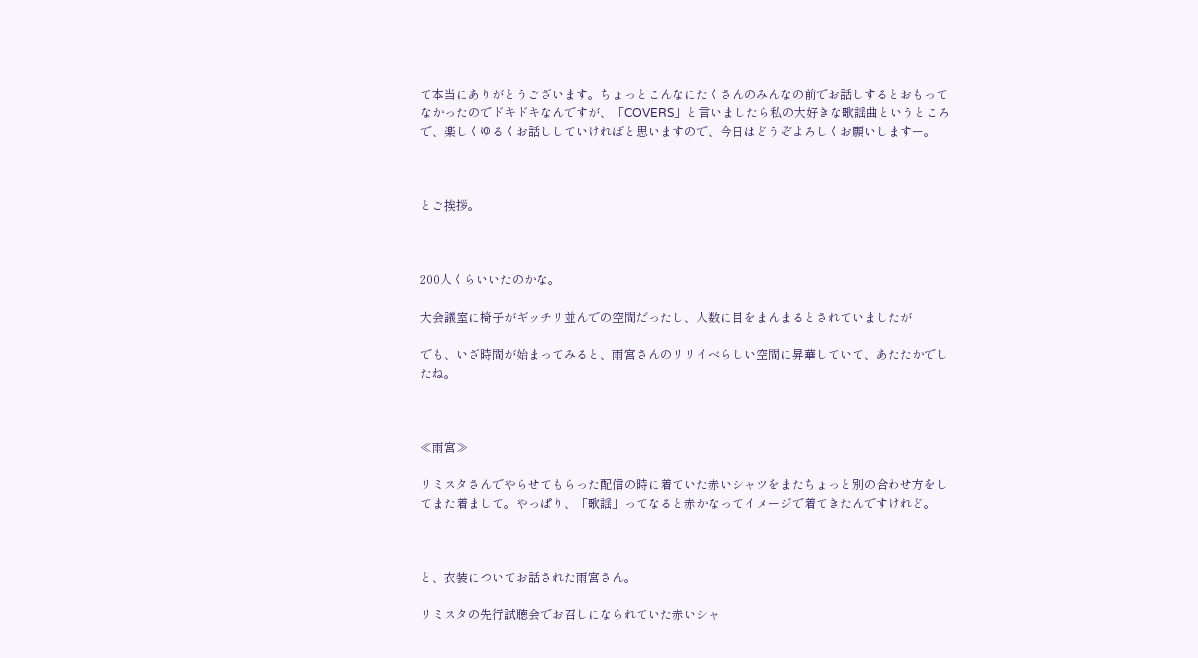て本当にありがとうございます。ちょっとこんなにたくさんのみんなの前でお話しするとおもってなかったのでドキドキなんですが、「COVERS」と言いましたら私の大好きな歌謡曲というところで、楽しくゆるくお話ししていければと思いますので、今日はどうぞよろしくお願いしますー。



とご挨拶。



200人くらいいたのかな。

大会議室に椅子がギッチリ並んでの空間だったし、人数に目をまんまるとされていましたが

でも、いざ時間が始まってみると、雨宮さんのリリイベらしい空間に昇華していて、あたたかでしたね。



≪雨宮≫

リミスタさんでやらせてもらった配信の時に着ていた赤いシャツをまたちょっと別の合わせ方をしてまた着まして。やっぱり、「歌謡」ってなると赤かなってイメージで着てきたんですけれど。



と、衣装についてお話された雨宮さん。

リミスタの先行試聴会でお召しになられていた赤いシャ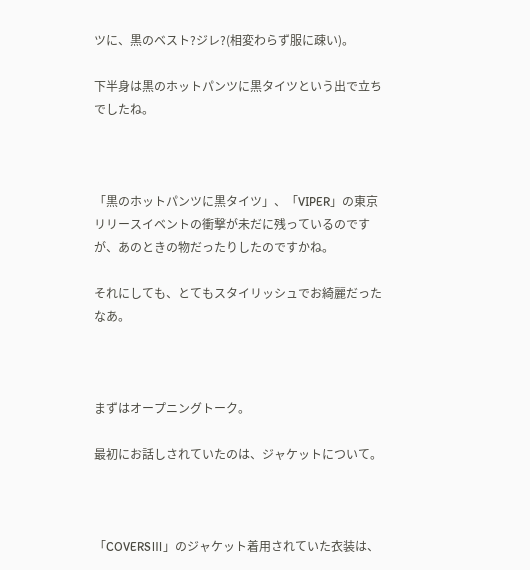ツに、黒のベスト?ジレ?(相変わらず服に疎い)。

下半身は黒のホットパンツに黒タイツという出で立ちでしたね。



「黒のホットパンツに黒タイツ」、「VIPER」の東京リリースイベントの衝撃が未だに残っているのですが、あのときの物だったりしたのですかね。

それにしても、とてもスタイリッシュでお綺麗だったなあ。



まずはオープニングトーク。

最初にお話しされていたのは、ジャケットについて。



「COVERSⅢ」のジャケット着用されていた衣装は、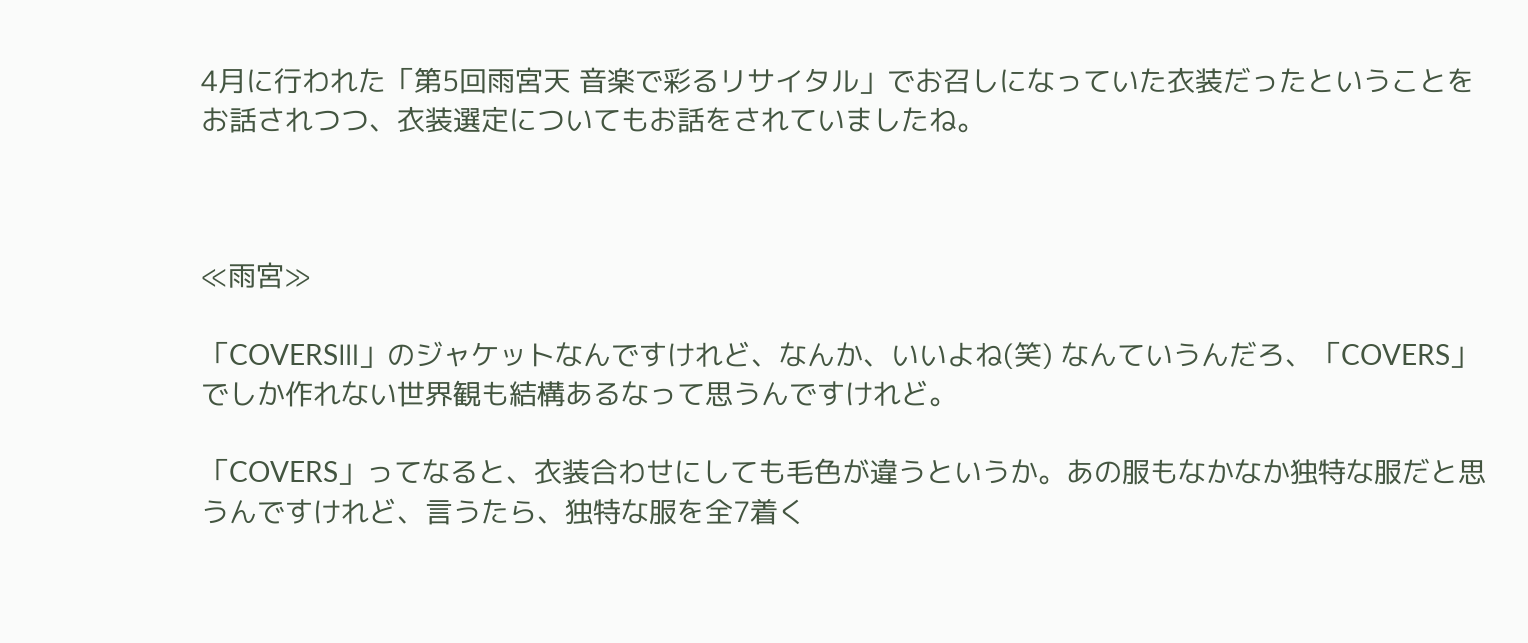4月に行われた「第5回雨宮天 音楽で彩るリサイタル」でお召しになっていた衣装だったということをお話されつつ、衣装選定についてもお話をされていましたね。



≪雨宮≫

「COVERSⅢ」のジャケットなんですけれど、なんか、いいよね(笑) なんていうんだろ、「COVERS」でしか作れない世界観も結構あるなって思うんですけれど。

「COVERS」ってなると、衣装合わせにしても毛色が違うというか。あの服もなかなか独特な服だと思うんですけれど、言うたら、独特な服を全7着く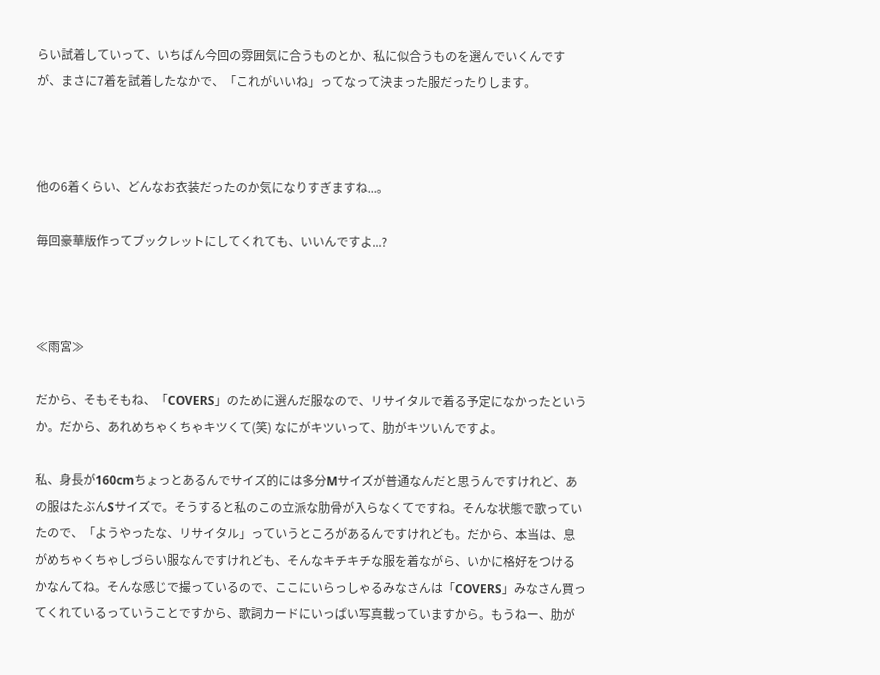らい試着していって、いちばん今回の雰囲気に合うものとか、私に似合うものを選んでいくんですが、まさに7着を試着したなかで、「これがいいね」ってなって決まった服だったりします。



他の6着くらい、どんなお衣装だったのか気になりすぎますね...。

毎回豪華版作ってブックレットにしてくれても、いいんですよ...?



≪雨宮≫

だから、そもそもね、「COVERS」のために選んだ服なので、リサイタルで着る予定になかったというか。だから、あれめちゃくちゃキツくて(笑) なにがキツいって、肋がキツいんですよ。

私、身長が160cmちょっとあるんでサイズ的には多分Mサイズが普通なんだと思うんですけれど、あの服はたぶんSサイズで。そうすると私のこの立派な肋骨が入らなくてですね。そんな状態で歌っていたので、「ようやったな、リサイタル」っていうところがあるんですけれども。だから、本当は、息がめちゃくちゃしづらい服なんですけれども、そんなキチキチな服を着ながら、いかに格好をつけるかなんてね。そんな感じで撮っているので、ここにいらっしゃるみなさんは「COVERS」みなさん買ってくれているっていうことですから、歌詞カードにいっぱい写真載っていますから。もうねー、肋が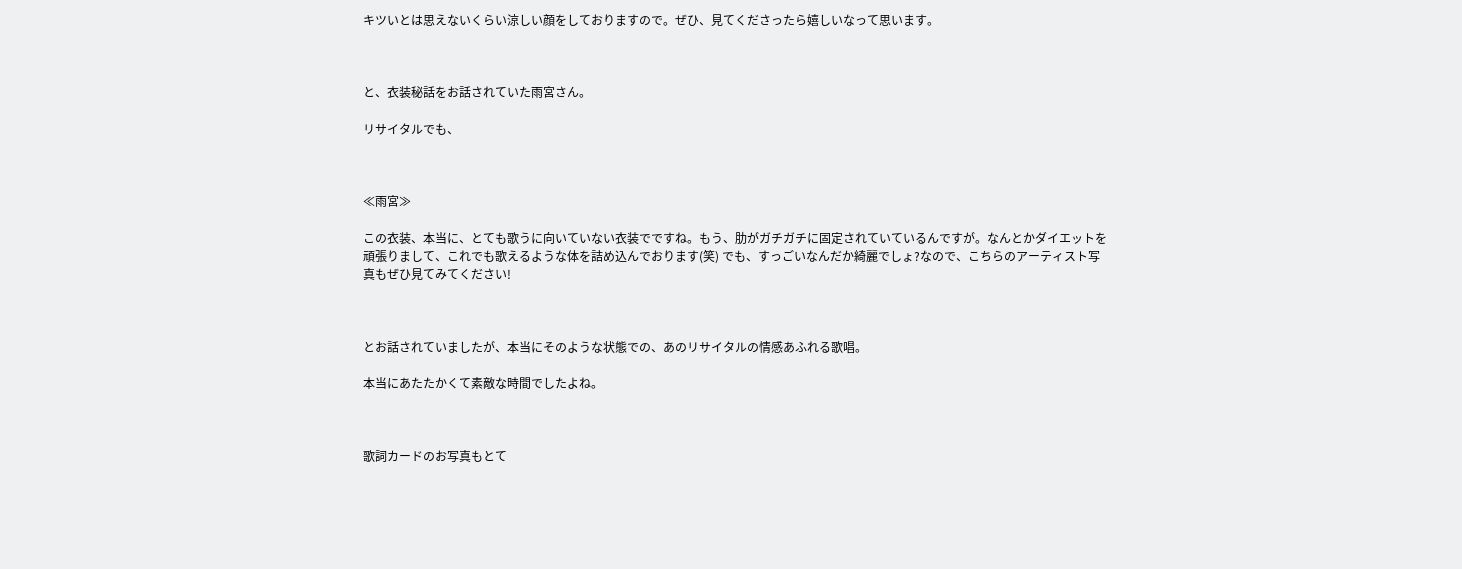キツいとは思えないくらい涼しい顔をしておりますので。ぜひ、見てくださったら嬉しいなって思います。



と、衣装秘話をお話されていた雨宮さん。

リサイタルでも、



≪雨宮≫

この衣装、本当に、とても歌うに向いていない衣装でですね。もう、肋がガチガチに固定されていているんですが。なんとかダイエットを頑張りまして、これでも歌えるような体を詰め込んでおります(笑) でも、すっごいなんだか綺麗でしょ?なので、こちらのアーティスト写真もぜひ見てみてください!



とお話されていましたが、本当にそのような状態での、あのリサイタルの情感あふれる歌唱。

本当にあたたかくて素敵な時間でしたよね。



歌詞カードのお写真もとて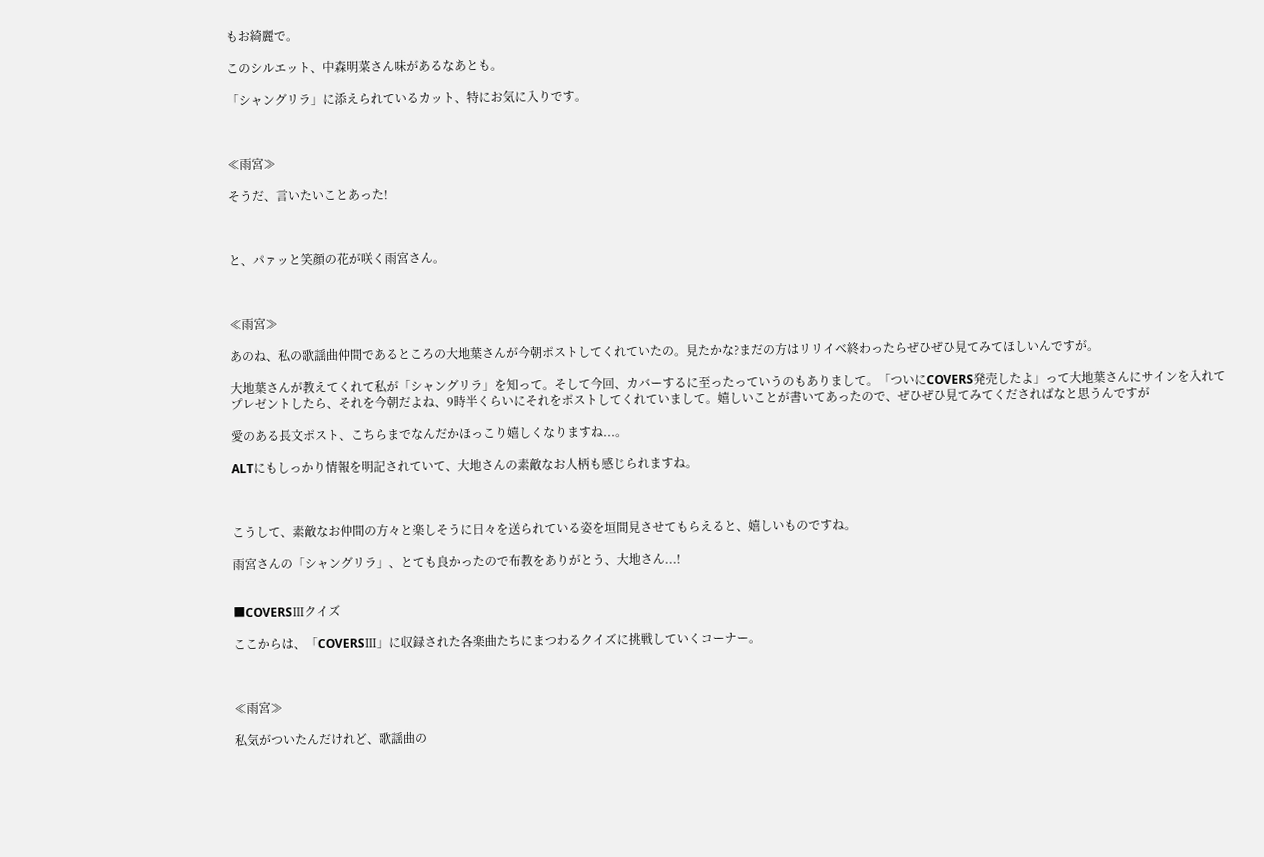もお綺麗で。

このシルエット、中森明菜さん味があるなあとも。

「シャングリラ」に添えられているカット、特にお気に入りです。



≪雨宮≫

そうだ、言いたいことあった!



と、パァッと笑顔の花が咲く雨宮さん。



≪雨宮≫

あのね、私の歌謡曲仲間であるところの大地葉さんが今朝ポストしてくれていたの。見たかな?まだの方はリリイベ終わったらぜひぜひ見てみてほしいんですが。

大地葉さんが教えてくれて私が「シャングリラ」を知って。そして今回、カバーするに至ったっていうのもありまして。「ついにCOVERS発売したよ」って大地葉さんにサインを入れてプレゼントしたら、それを今朝だよね、9時半くらいにそれをポストしてくれていまして。嬉しいことが書いてあったので、ぜひぜひ見てみてくださればなと思うんですが

愛のある長文ポスト、こちらまでなんだかほっこり嬉しくなりますね...。

ALTにもしっかり情報を明記されていて、大地さんの素敵なお人柄も感じられますね。



こうして、素敵なお仲間の方々と楽しそうに日々を送られている姿を垣間見させてもらえると、嬉しいものですね。

雨宮さんの「シャングリラ」、とても良かったので布教をありがとう、大地さん...!


■COVERSⅢクイズ

ここからは、「COVERSⅢ」に収録された各楽曲たちにまつわるクイズに挑戦していくコーナー。



≪雨宮≫

私気がついたんだけれど、歌謡曲の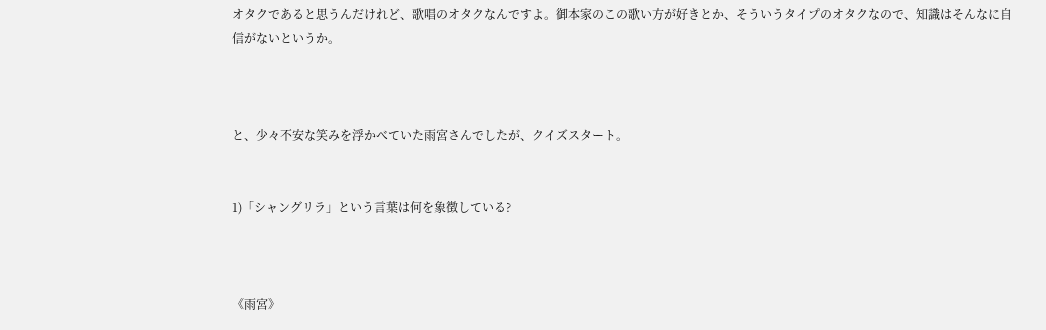オタクであると思うんだけれど、歌唱のオタクなんですよ。御本家のこの歌い方が好きとか、そういうタイプのオタクなので、知識はそんなに自信がないというか。



と、少々不安な笑みを浮かべていた雨宮さんでしたが、クイズスタート。


1)「シャングリラ」という言葉は何を象徴している?



《雨宮》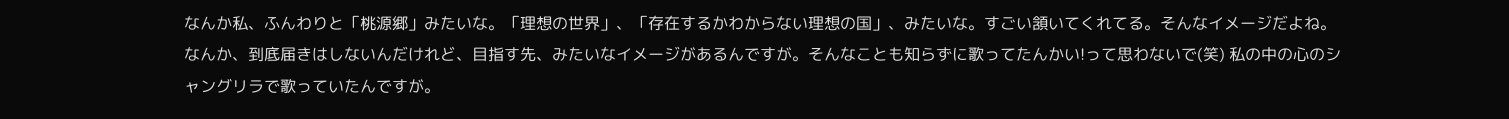なんか私、ふんわりと「桃源郷」みたいな。「理想の世界」、「存在するかわからない理想の国」、みたいな。すごい頷いてくれてる。そんなイメージだよね。なんか、到底届きはしないんだけれど、目指す先、みたいなイメージがあるんですが。そんなことも知らずに歌ってたんかい!って思わないで(笑) 私の中の心のシャングリラで歌っていたんですが。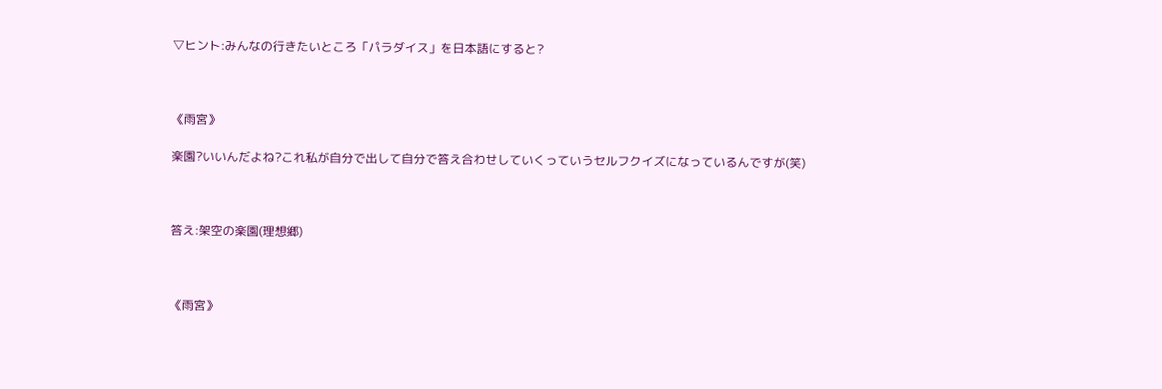▽ヒント:みんなの行きたいところ「パラダイス」を日本語にすると?



《雨宮》

楽園?いいんだよね?これ私が自分で出して自分で答え合わせしていくっていうセルフクイズになっているんですが(笑)



答え:架空の楽園(理想郷)



《雨宮》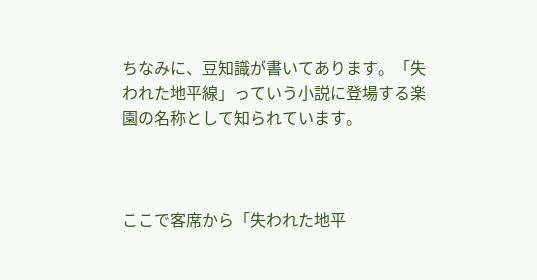ちなみに、豆知識が書いてあります。「失われた地平線」っていう小説に登場する楽園の名称として知られています。



ここで客席から「失われた地平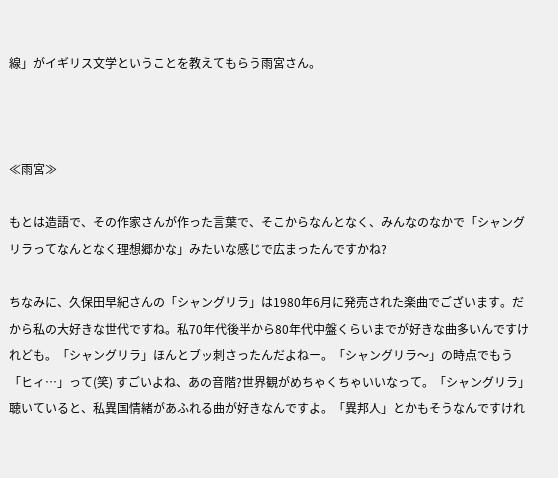線」がイギリス文学ということを教えてもらう雨宮さん。



≪雨宮≫

もとは造語で、その作家さんが作った言葉で、そこからなんとなく、みんなのなかで「シャングリラってなんとなく理想郷かな」みたいな感じで広まったんですかね?

ちなみに、久保田早紀さんの「シャングリラ」は1980年6月に発売された楽曲でございます。だから私の大好きな世代ですね。私70年代後半から80年代中盤くらいまでが好きな曲多いんですけれども。「シャングリラ」ほんとブッ刺さったんだよねー。「シャングリラ〜」の時点でもう「ヒィ…」って(笑) すごいよね、あの音階?世界観がめちゃくちゃいいなって。「シャングリラ」聴いていると、私異国情緒があふれる曲が好きなんですよ。「異邦人」とかもそうなんですけれ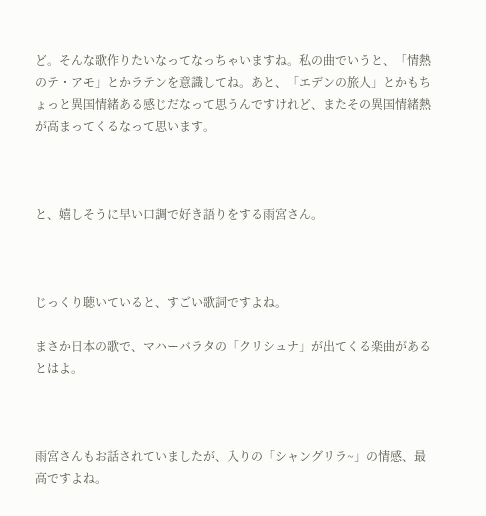ど。そんな歌作りたいなってなっちゃいますね。私の曲でいうと、「情熱のテ・アモ」とかラテンを意識してね。あと、「エデンの旅人」とかもちょっと異国情緒ある感じだなって思うんですけれど、またその異国情緒熱が高まってくるなって思います。



と、嬉しそうに早い口調で好き語りをする雨宮さん。



じっくり聴いていると、すごい歌詞ですよね。

まさか日本の歌で、マハーバラタの「クリシュナ」が出てくる楽曲があるとはよ。



雨宮さんもお話されていましたが、入りの「シャングリラ~」の情感、最高ですよね。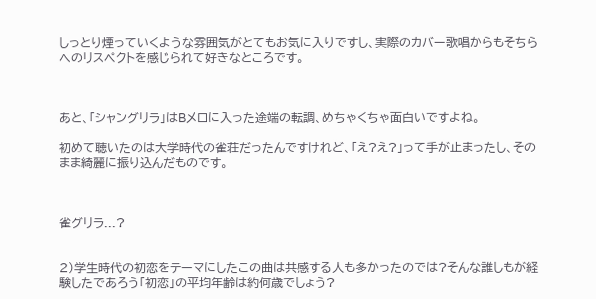しっとり煙っていくような雰囲気がとてもお気に入りですし、実際のカバー歌唱からもそちらへのリスペクトを感じられて好きなところです。



あと、「シャングリラ」はBメロに入った途端の転調、めちゃくちゃ面白いですよね。

初めて聴いたのは大学時代の雀荘だったんですけれど、「え?え?」って手が止まったし、そのまま綺麗に振り込んだものです。



雀グリラ...?


2)学生時代の初恋をテーマにしたこの曲は共感する人も多かったのでは?そんな誰しもが経験したであろう「初恋」の平均年齢は約何歳でしょう?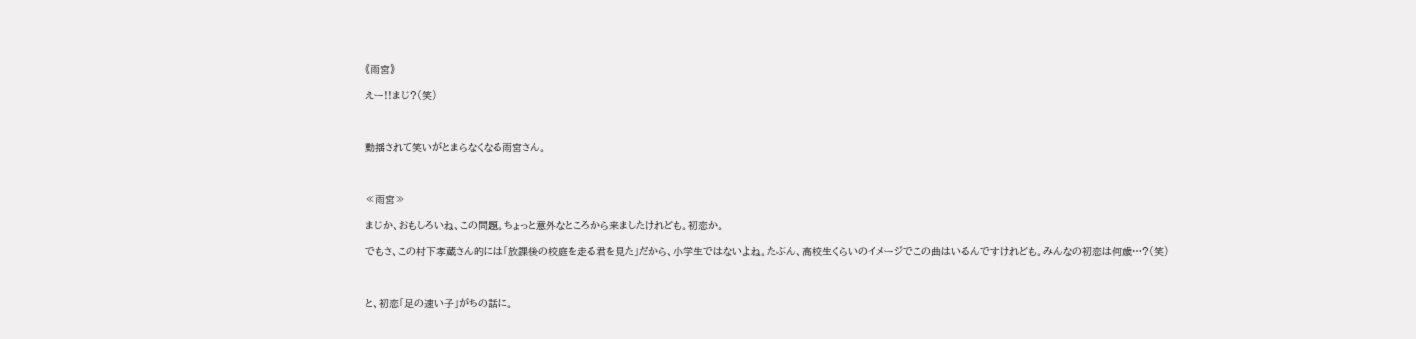《雨宮》

えー!!まじ?(笑)



動揺されて笑いがとまらなくなる雨宮さん。



≪雨宮≫

まじか、おもしろいね、この問題。ちょっと意外なところから来ましたけれども。初恋か。

でもさ、この村下孝蔵さん的には「放課後の校庭を走る君を見た」だから、小学生ではないよね。たぶん、高校生くらいのイメージでこの曲はいるんですけれども。みんなの初恋は何歳…?(笑)



と、初恋「足の速い子」がちの話に。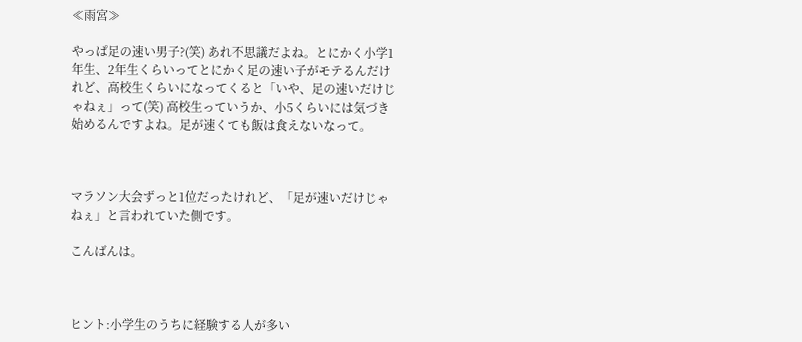≪雨宮≫

やっぱ足の速い男子?(笑) あれ不思議だよね。とにかく小学1年生、2年生くらいってとにかく足の速い子がモテるんだけれど、高校生くらいになってくると「いや、足の速いだけじゃねぇ」って(笑) 高校生っていうか、小5くらいには気づき始めるんですよね。足が速くても飯は食えないなって。



マラソン大会ずっと1位だったけれど、「足が速いだけじゃねぇ」と言われていた側です。

こんばんは。



ヒント:小学生のうちに経験する人が多い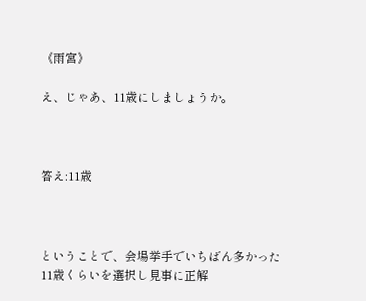《雨宮》

え、じゃあ、11歳にしましょうか。



答え:11歳



ということで、会場挙手でいちばん多かった11歳くらいを選択し見事に正解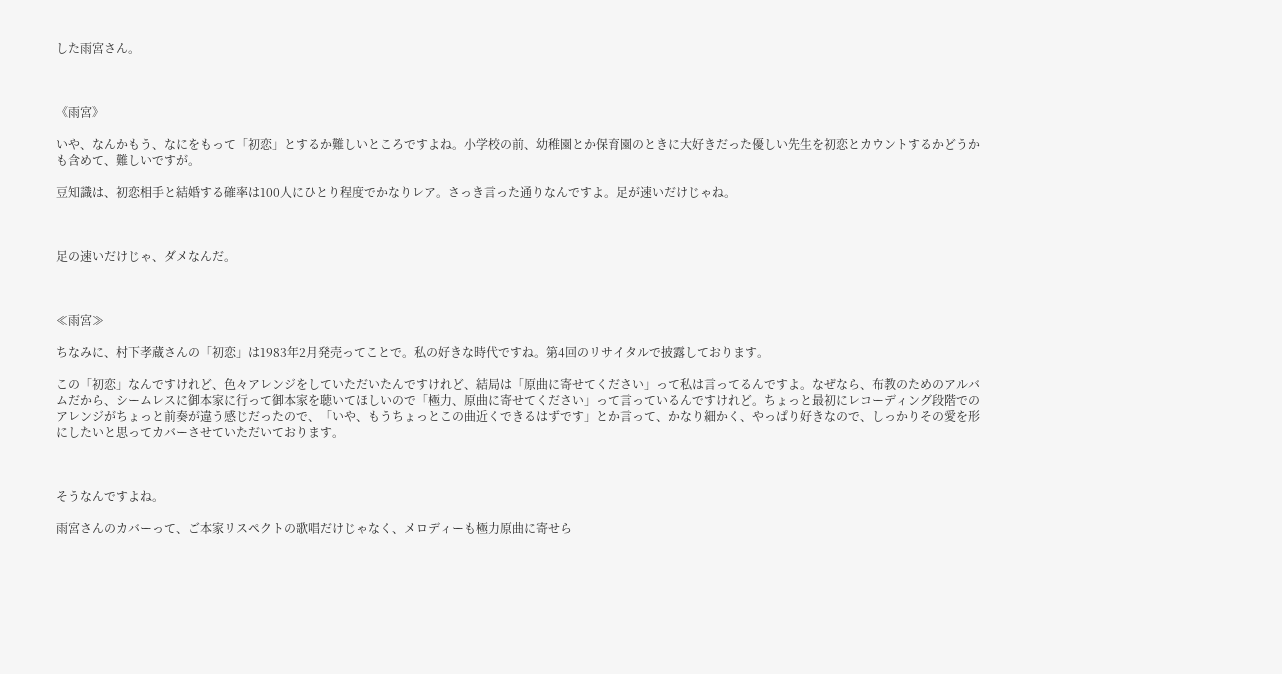した雨宮さん。



《雨宮》

いや、なんかもう、なにをもって「初恋」とするか難しいところですよね。小学校の前、幼稚園とか保育園のときに大好きだった優しい先生を初恋とカウントするかどうかも含めて、難しいですが。

豆知識は、初恋相手と結婚する確率は100人にひとり程度でかなりレア。さっき言った通りなんですよ。足が速いだけじゃね。



足の速いだけじゃ、ダメなんだ。



≪雨宮≫

ちなみに、村下孝蔵さんの「初恋」は1983年2月発売ってことで。私の好きな時代ですね。第4回のリサイタルで披露しております。

この「初恋」なんですけれど、色々アレンジをしていただいたんですけれど、結局は「原曲に寄せてください」って私は言ってるんですよ。なぜなら、布教のためのアルバムだから、シームレスに御本家に行って御本家を聴いてほしいので「極力、原曲に寄せてください」って言っているんですけれど。ちょっと最初にレコーディング段階でのアレンジがちょっと前奏が違う感じだったので、「いや、もうちょっとこの曲近くできるはずです」とか言って、かなり細かく、やっぱり好きなので、しっかりその愛を形にしたいと思ってカバーさせていただいております。



そうなんですよね。

雨宮さんのカバーって、ご本家リスペクトの歌唱だけじゃなく、メロディーも極力原曲に寄せら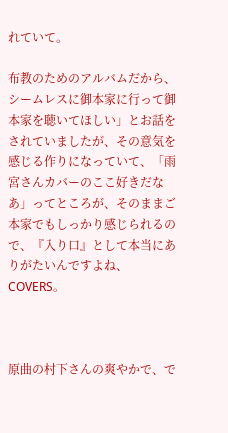れていて。

布教のためのアルバムだから、シームレスに御本家に行って御本家を聴いてほしい」とお話をされていましたが、その意気を感じる作りになっていて、「雨宮さんカバーのここ好きだなあ」ってところが、そのままご本家でもしっかり感じられるので、『入り口』として本当にありがたいんですよね、COVERS。



原曲の村下さんの爽やかで、で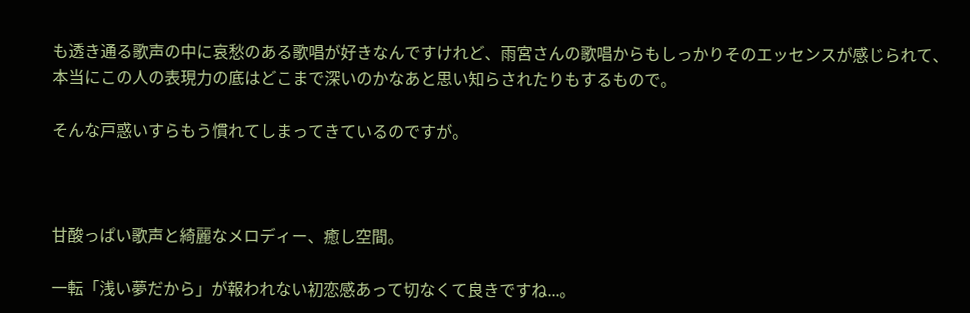も透き通る歌声の中に哀愁のある歌唱が好きなんですけれど、雨宮さんの歌唱からもしっかりそのエッセンスが感じられて、本当にこの人の表現力の底はどこまで深いのかなあと思い知らされたりもするもので。

そんな戸惑いすらもう慣れてしまってきているのですが。



甘酸っぱい歌声と綺麗なメロディー、癒し空間。

一転「浅い夢だから」が報われない初恋感あって切なくて良きですね...。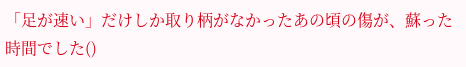「足が速い」だけしか取り柄がなかったあの頃の傷が、蘇った時間でした()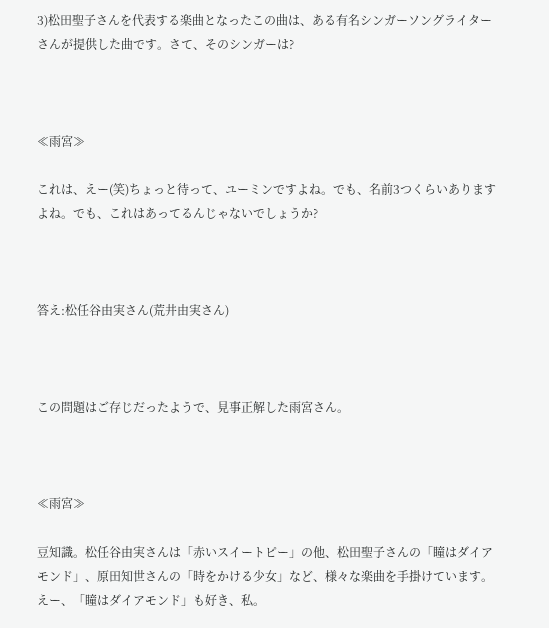3)松田聖子さんを代表する楽曲となったこの曲は、ある有名シンガーソングライターさんが提供した曲です。さて、そのシンガーは?



≪雨宮≫

これは、えー(笑)ちょっと待って、ユーミンですよね。でも、名前3つくらいありますよね。でも、これはあってるんじゃないでしょうか?



答え:松任谷由実さん(荒井由実さん)



この問題はご存じだったようで、見事正解した雨宮さん。



≪雨宮≫

豆知識。松任谷由実さんは「赤いスイートピー」の他、松田聖子さんの「瞳はダイアモンド」、原田知世さんの「時をかける少女」など、様々な楽曲を手掛けています。えー、「瞳はダイアモンド」も好き、私。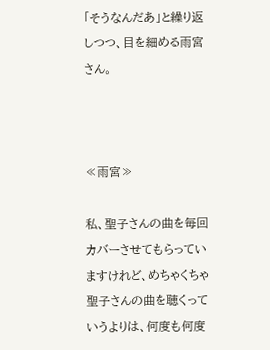「そうなんだあ」と繰り返しつつ、目を細める雨宮さん。



≪雨宮≫

私、聖子さんの曲を毎回カバーさせてもらっていますけれど、めちゃくちゃ聖子さんの曲を聴くっていうよりは、何度も何度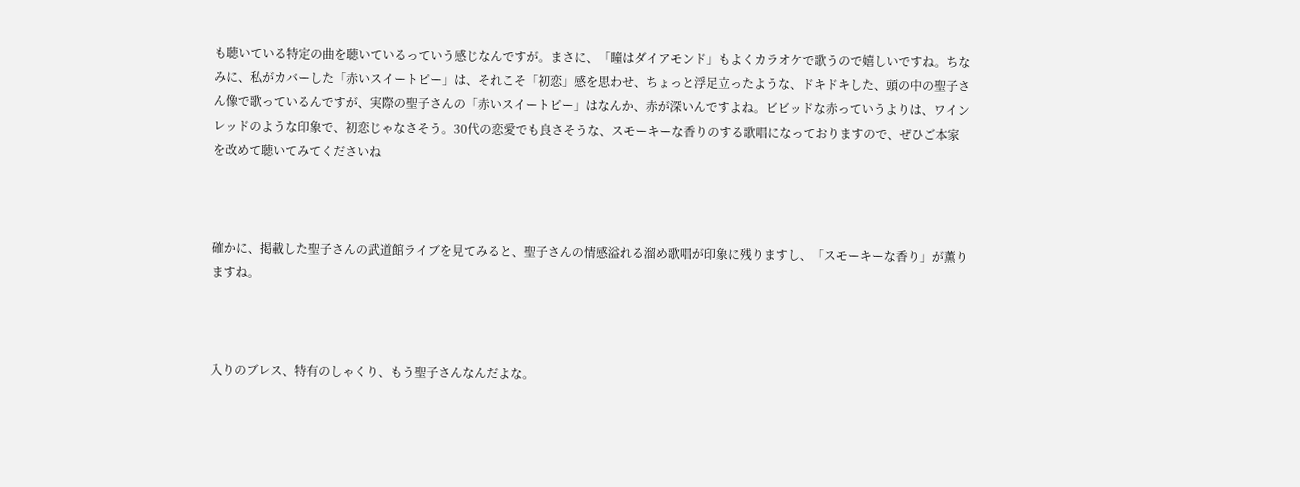も聴いている特定の曲を聴いているっていう感じなんですが。まさに、「瞳はダイアモンド」もよくカラオケで歌うので嬉しいですね。ちなみに、私がカバーした「赤いスイートピー」は、それこそ「初恋」感を思わせ、ちょっと浮足立ったような、ドキドキした、頭の中の聖子さん像で歌っているんですが、実際の聖子さんの「赤いスイートピー」はなんか、赤が深いんですよね。ビビッドな赤っていうよりは、ワインレッドのような印象で、初恋じゃなさそう。30代の恋愛でも良さそうな、スモーキーな香りのする歌唱になっておりますので、ぜひご本家を改めて聴いてみてくださいね



確かに、掲載した聖子さんの武道館ライブを見てみると、聖子さんの情感溢れる溜め歌唱が印象に残りますし、「スモーキーな香り」が薫りますね。



入りのブレス、特有のしゃくり、もう聖子さんなんだよな。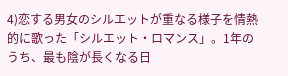4)恋する男女のシルエットが重なる様子を情熱的に歌った「シルエット・ロマンス」。1年のうち、最も陰が長くなる日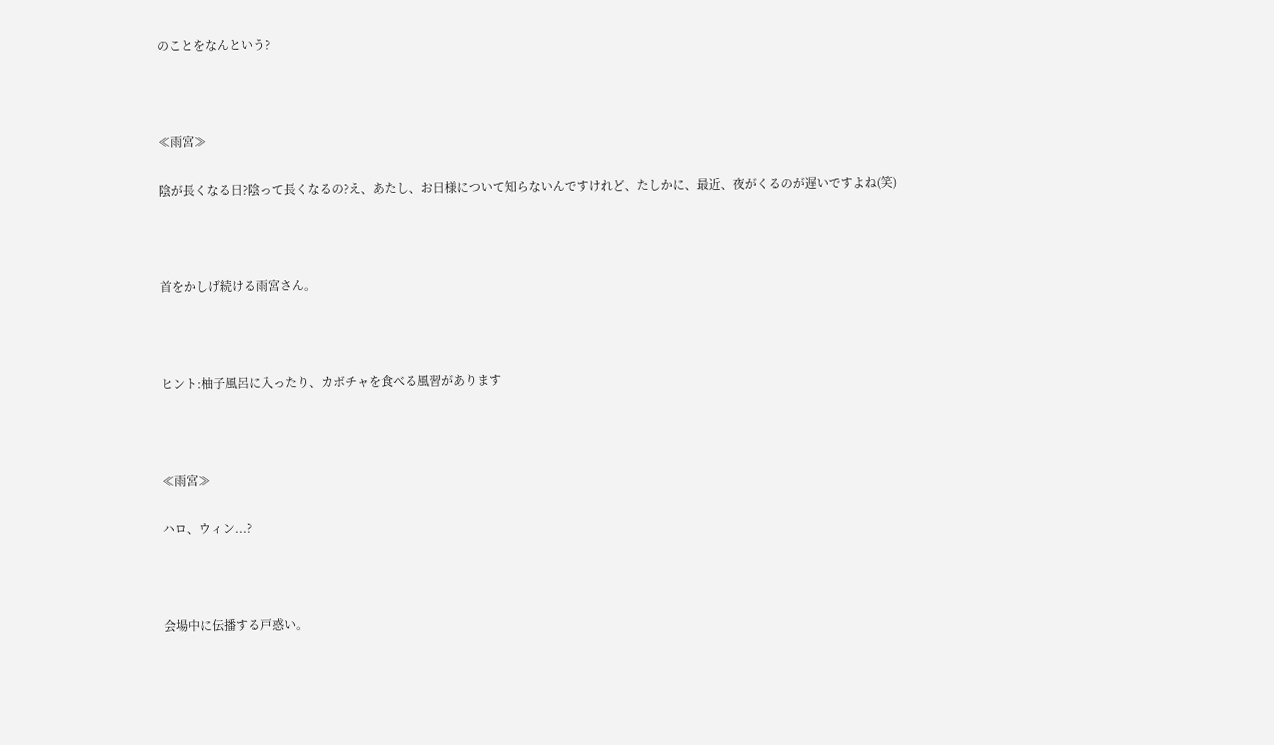のことをなんという?



≪雨宮≫

陰が長くなる日?陰って長くなるの?え、あたし、お日様について知らないんですけれど、たしかに、最近、夜がくるのが遅いですよね(笑)



首をかしげ続ける雨宮さん。



ヒント:柚子風呂に入ったり、カボチャを食べる風習があります



≪雨宮≫

ハロ、ウィン...?



会場中に伝播する戸惑い。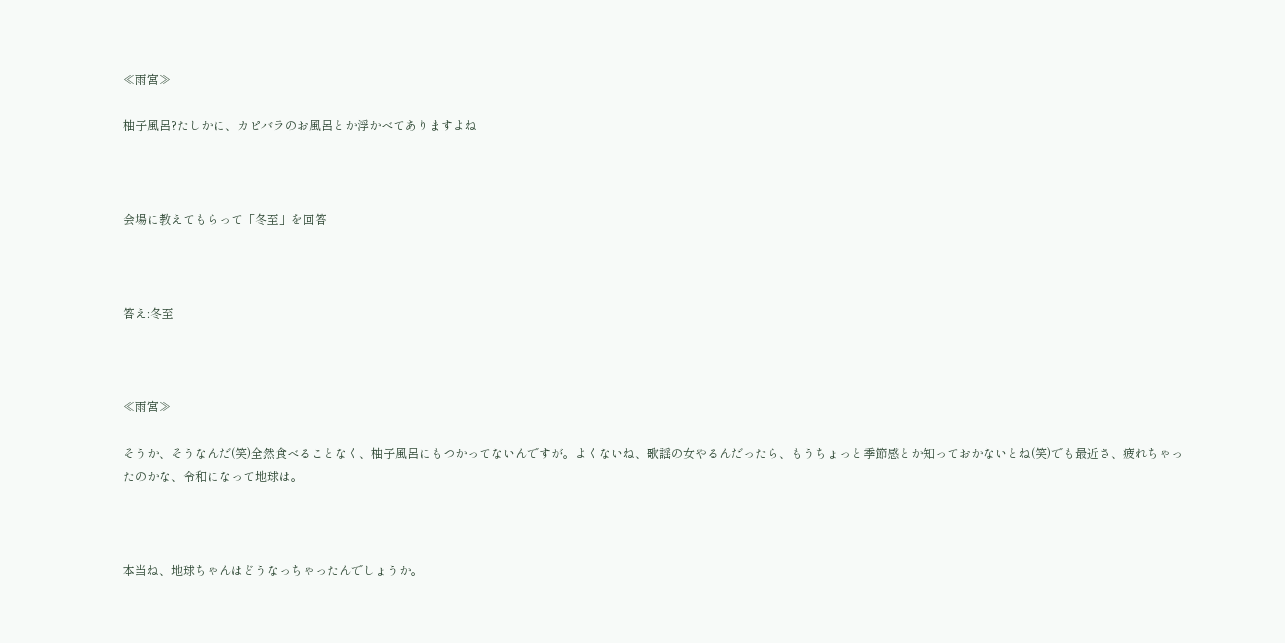≪雨宮≫

柚子風呂?たしかに、カピバラのお風呂とか浮かべてありますよね



会場に教えてもらって「冬至」を回答



答え:冬至



≪雨宮≫

そうか、そうなんだ(笑)全然食べることなく、柚子風呂にもつかってないんですが。よくないね、歌謡の女やるんだったら、もうちょっと季節感とか知っておかないとね(笑)でも最近さ、疲れちゃったのかな、令和になって地球は。



本当ね、地球ちゃんはどうなっちゃったんでしょうか。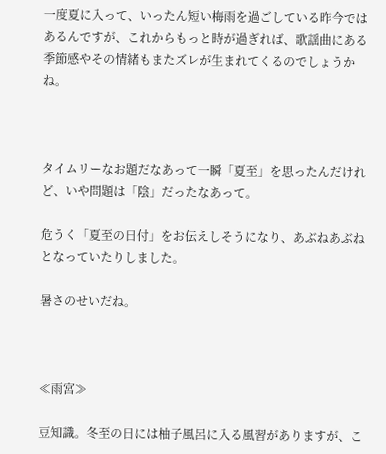一度夏に入って、いったん短い梅雨を過ごしている昨今ではあるんですが、これからもっと時が過ぎれば、歌謡曲にある季節感やその情緒もまたズレが生まれてくるのでしょうかね。



タイムリーなお題だなあって一瞬「夏至」を思ったんだけれど、いや問題は「陰」だったなあって。

危うく「夏至の日付」をお伝えしそうになり、あぶねあぶねとなっていたりしました。

暑さのせいだね。



≪雨宮≫

豆知識。冬至の日には柚子風呂に入る風習がありますが、こ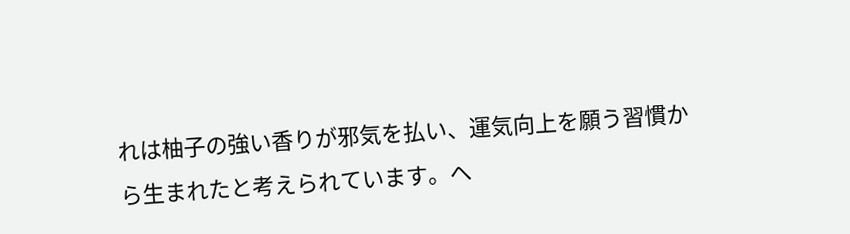れは柚子の強い香りが邪気を払い、運気向上を願う習慣から生まれたと考えられています。へ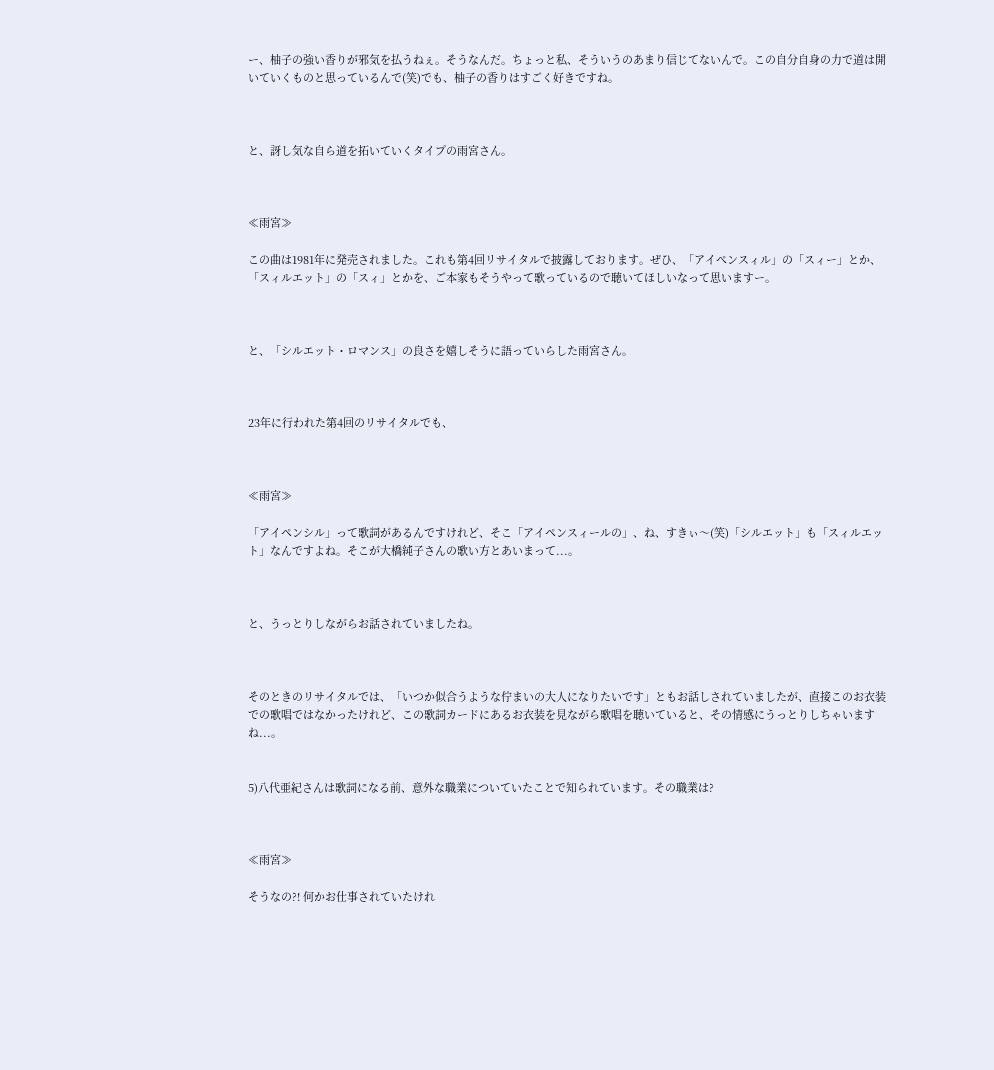ー、柚子の強い香りが邪気を払うねぇ。そうなんだ。ちょっと私、そういうのあまり信じてないんで。この自分自身の力で道は開いていくものと思っているんで(笑)でも、柚子の香りはすごく好きですね。



と、訝し気な自ら道を拓いていくタイプの雨宮さん。



≪雨宮≫

この曲は1981年に発売されました。これも第4回リサイタルで披露しております。ぜひ、「アイぺンスィル」の「スィー」とか、「スィルエット」の「スィ」とかを、ご本家もそうやって歌っているので聴いてほしいなって思いますー。



と、「シルエット・ロマンス」の良さを嬉しそうに語っていらした雨宮さん。



23年に行われた第4回のリサイタルでも、



≪雨宮≫

「アイペンシル」って歌詞があるんですけれど、そこ「アイペンスィールの」、ね、すきぃ〜(笑)「シルエット」も「スィルエット」なんですよね。そこが大橋純子さんの歌い方とあいまって...。



と、うっとりしながらお話されていましたね。



そのときのリサイタルでは、「いつか似合うような佇まいの大人になりたいです」ともお話しされていましたが、直接このお衣装での歌唱ではなかったけれど、この歌詞カードにあるお衣装を見ながら歌唱を聴いていると、その情感にうっとりしちゃいますね...。


5)八代亜紀さんは歌詞になる前、意外な職業についていたことで知られています。その職業は?



≪雨宮≫

そうなの?! 何かお仕事されていたけれ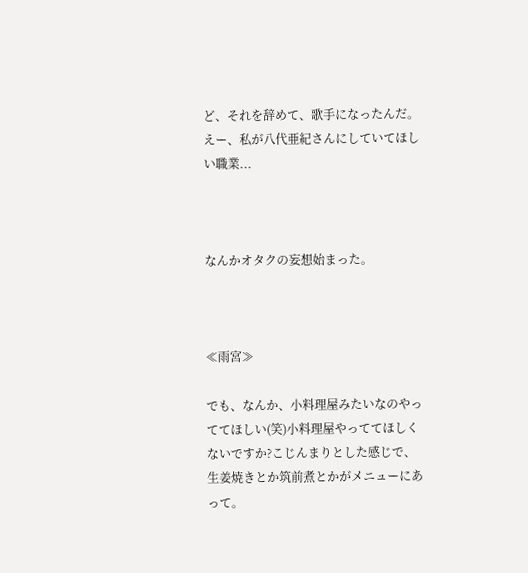ど、それを辞めて、歌手になったんだ。えー、私が八代亜紀さんにしていてほしい職業...



なんかオタクの妄想始まった。



≪雨宮≫

でも、なんか、小料理屋みたいなのやっててほしい(笑)小料理屋やっててほしくないですか?こじんまりとした感じで、生姜焼きとか筑前煮とかがメニューにあって。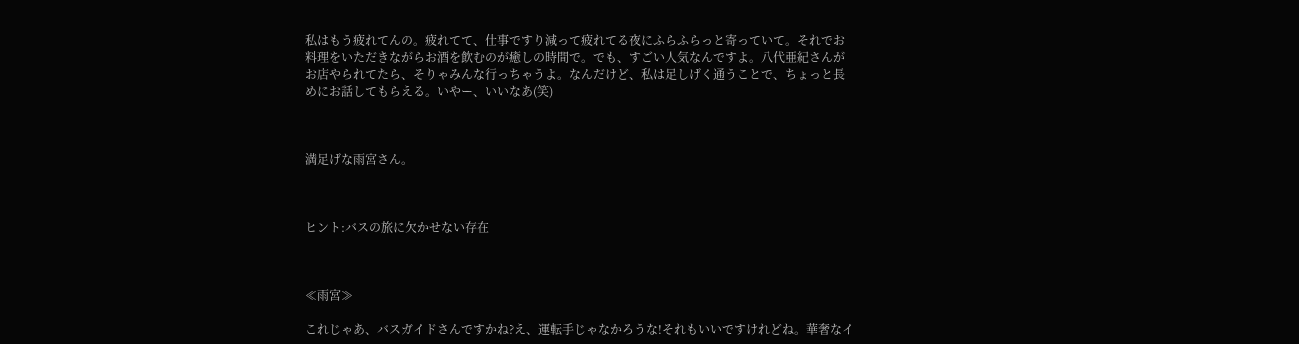私はもう疲れてんの。疲れてて、仕事ですり減って疲れてる夜にふらふらっと寄っていて。それでお料理をいただきながらお酒を飲むのが癒しの時間で。でも、すごい人気なんですよ。八代亜紀さんがお店やられてたら、そりゃみんな行っちゃうよ。なんだけど、私は足しげく通うことで、ちょっと長めにお話してもらえる。いやー、いいなあ(笑)



満足げな雨宮さん。



ヒント:バスの旅に欠かせない存在



≪雨宮≫

これじゃあ、バスガイドさんですかね?え、運転手じゃなかろうな!それもいいですけれどね。華奢なイ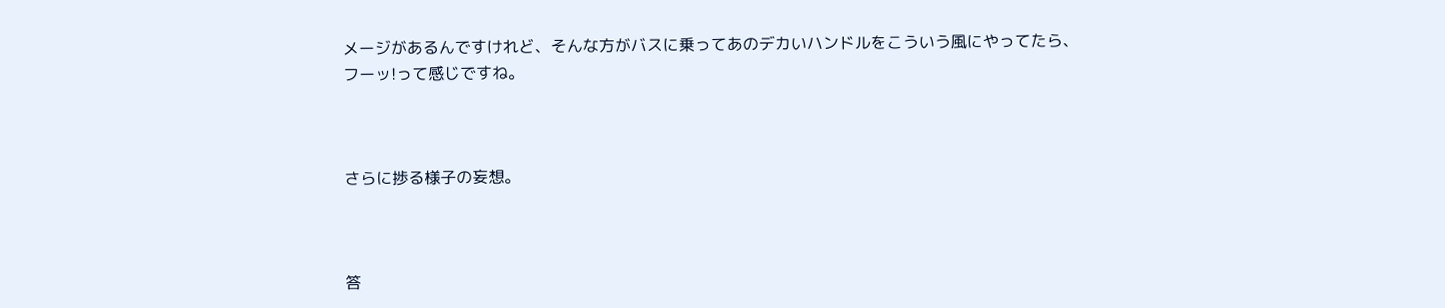メージがあるんですけれど、そんな方がバスに乗ってあのデカいハンドルをこういう風にやってたら、フーッ!って感じですね。



さらに捗る様子の妄想。



答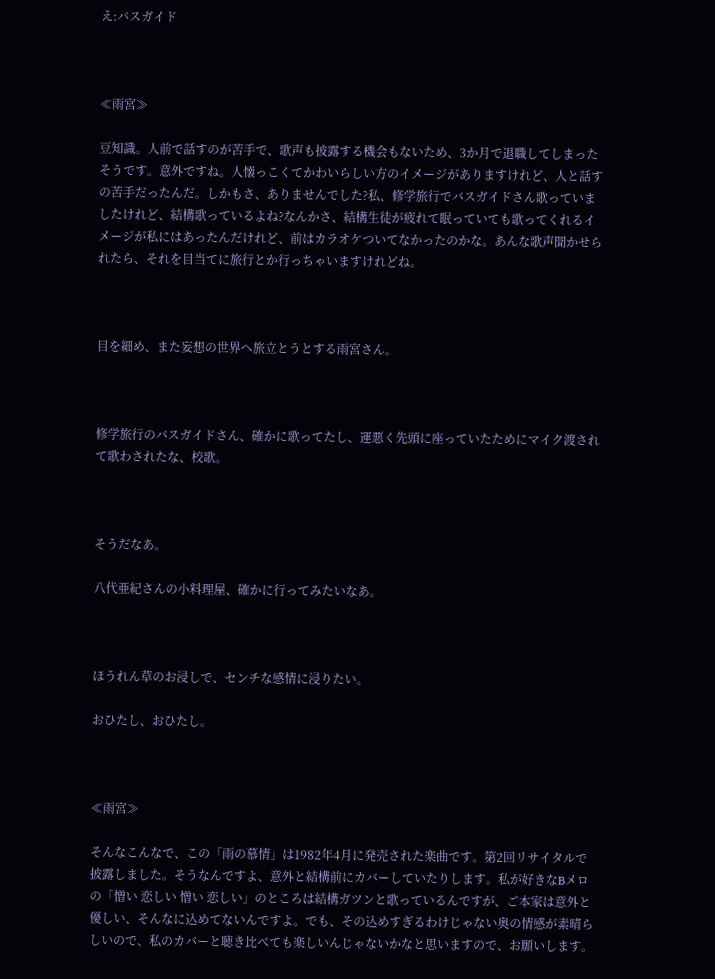え:バスガイド



≪雨宮≫

豆知識。人前で話すのが苦手で、歌声も披露する機会もないため、3か月で退職してしまったそうです。意外ですね。人懐っこくてかわいらしい方のイメージがありますけれど、人と話すの苦手だったんだ。しかもさ、ありませんでした?私、修学旅行でバスガイドさん歌っていましたけれど、結構歌っているよね?なんかさ、結構生徒が疲れて眠っていても歌ってくれるイメージが私にはあったんだけれど、前はカラオケついてなかったのかな。あんな歌声聞かせられたら、それを目当てに旅行とか行っちゃいますけれどね。



目を細め、また妄想の世界へ旅立とうとする雨宮さん。



修学旅行のバスガイドさん、確かに歌ってたし、運悪く先頭に座っていたためにマイク渡されて歌わされたな、校歌。



そうだなあ。

八代亜紀さんの小料理屋、確かに行ってみたいなあ。



ほうれん草のお浸しで、センチな感情に浸りたい。

おひたし、おひたし。



≪雨宮≫

そんなこんなで、この「雨の慕情」は1982年4月に発売された楽曲です。第2回リサイタルで披露しました。そうなんですよ、意外と結構前にカバーしていたりします。私が好きなBメロの「憎い 恋しい 憎い 恋しい」のところは結構ガツンと歌っているんですが、ご本家は意外と優しい、そんなに込めてないんですよ。でも、その込めすぎるわけじゃない奥の情感が素晴らしいので、私のカバーと聴き比べても楽しいんじゃないかなと思いますので、お願いします。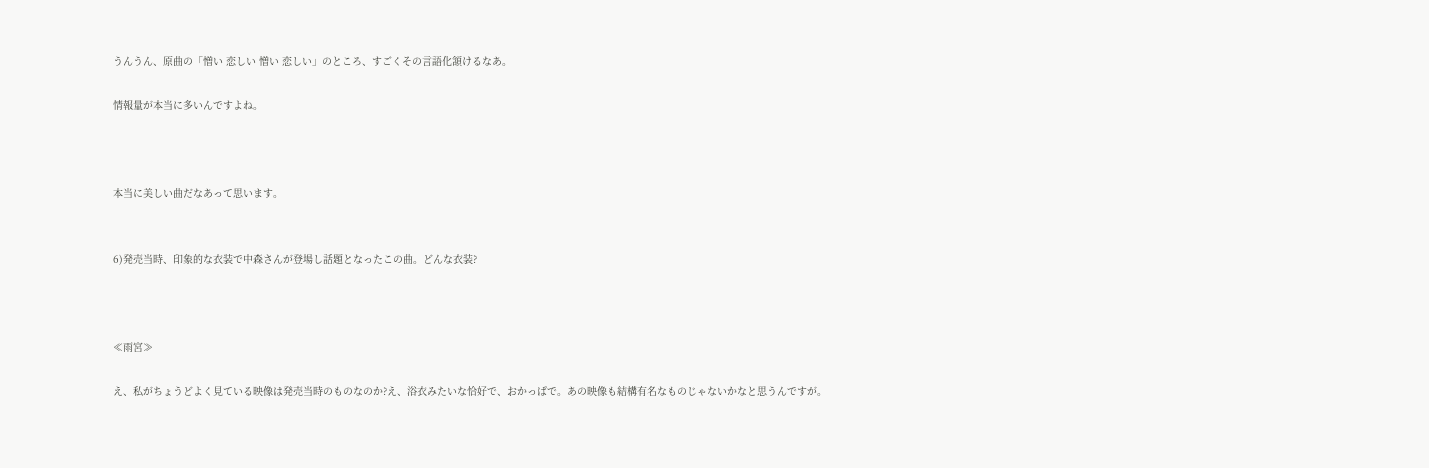うんうん、原曲の「憎い 恋しい 憎い 恋しい」のところ、すごくその言語化頷けるなあ。

情報量が本当に多いんですよね。



本当に美しい曲だなあって思います。


6)発売当時、印象的な衣装で中森さんが登場し話題となったこの曲。どんな衣装?



≪雨宮≫

え、私がちょうどよく見ている映像は発売当時のものなのか?え、浴衣みたいな恰好で、おかっぱで。あの映像も結構有名なものじゃないかなと思うんですが。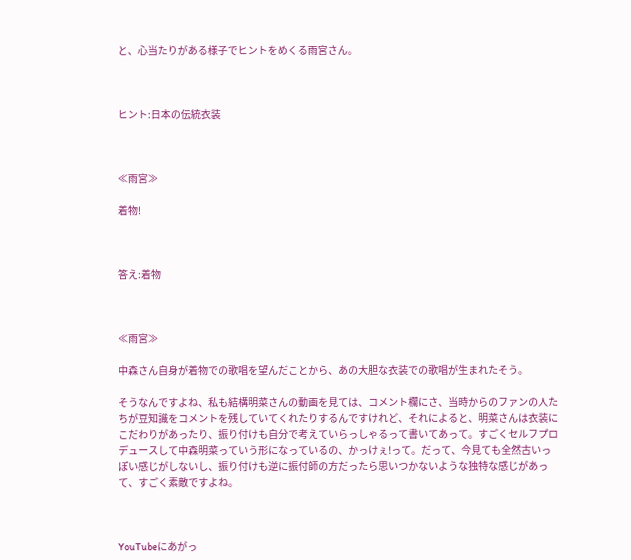と、心当たりがある様子でヒントをめくる雨宮さん。



ヒント:日本の伝統衣装



≪雨宮≫

着物!



答え:着物



≪雨宮≫

中森さん自身が着物での歌唱を望んだことから、あの大胆な衣装での歌唱が生まれたそう。

そうなんですよね、私も結構明菜さんの動画を見ては、コメント欄にさ、当時からのファンの人たちが豆知識をコメントを残していてくれたりするんですけれど、それによると、明菜さんは衣装にこだわりがあったり、振り付けも自分で考えていらっしゃるって書いてあって。すごくセルフプロデュースして中森明菜っていう形になっているの、かっけぇ!って。だって、今見ても全然古いっぽい感じがしないし、振り付けも逆に振付師の方だったら思いつかないような独特な感じがあって、すごく素敵ですよね。



YouTubeにあがっ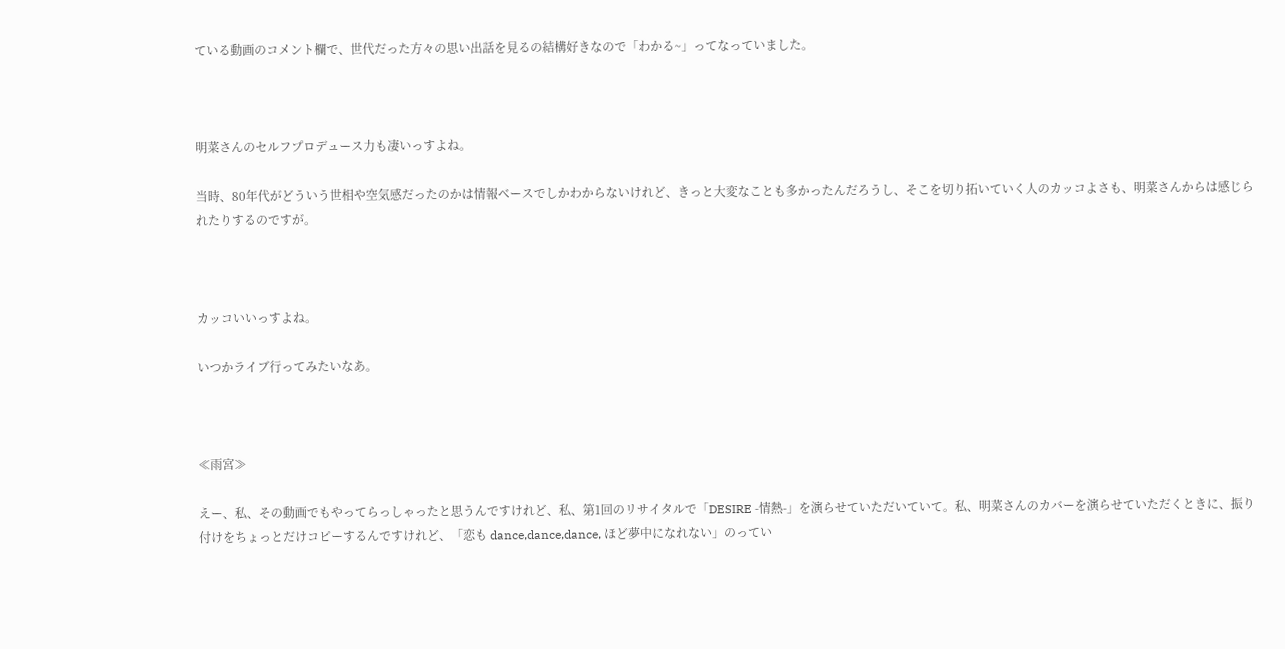ている動画のコメント欄で、世代だった方々の思い出話を見るの結構好きなので「わかる~」ってなっていました。



明菜さんのセルフプロデュース力も凄いっすよね。

当時、80年代がどういう世相や空気感だったのかは情報ベースでしかわからないけれど、きっと大変なことも多かったんだろうし、そこを切り拓いていく人のカッコよさも、明菜さんからは感じられたりするのですが。



カッコいいっすよね。

いつかライブ行ってみたいなあ。



≪雨宮≫

えー、私、その動画でもやってらっしゃったと思うんですけれど、私、第1回のリサイタルで「DESIRE -情熱-」を演らせていただいていて。私、明菜さんのカバーを演らせていただくときに、振り付けをちょっとだけコピーするんですけれど、「恋も dance,dance,dance, ほど夢中になれない」のってい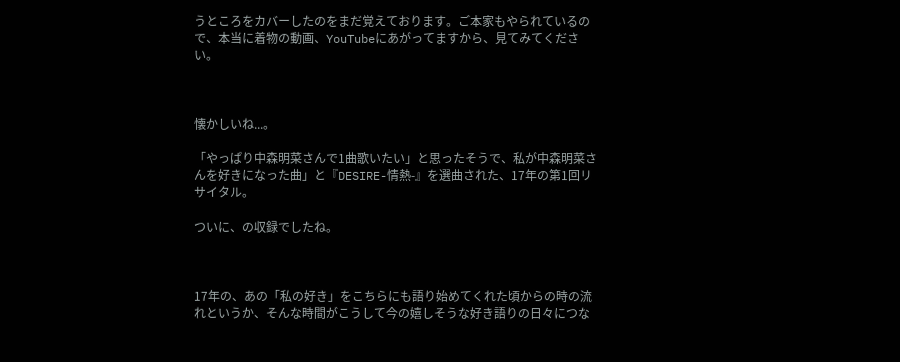うところをカバーしたのをまだ覚えております。ご本家もやられているので、本当に着物の動画、YouTubeにあがってますから、見てみてください。



懐かしいね...。

「やっぱり中森明菜さんで1曲歌いたい」と思ったそうで、私が中森明菜さんを好きになった曲」と『DESIRE-情熱-』を選曲された、17年の第1回リサイタル。

ついに、の収録でしたね。



17年の、あの「私の好き」をこちらにも語り始めてくれた頃からの時の流れというか、そんな時間がこうして今の嬉しそうな好き語りの日々につな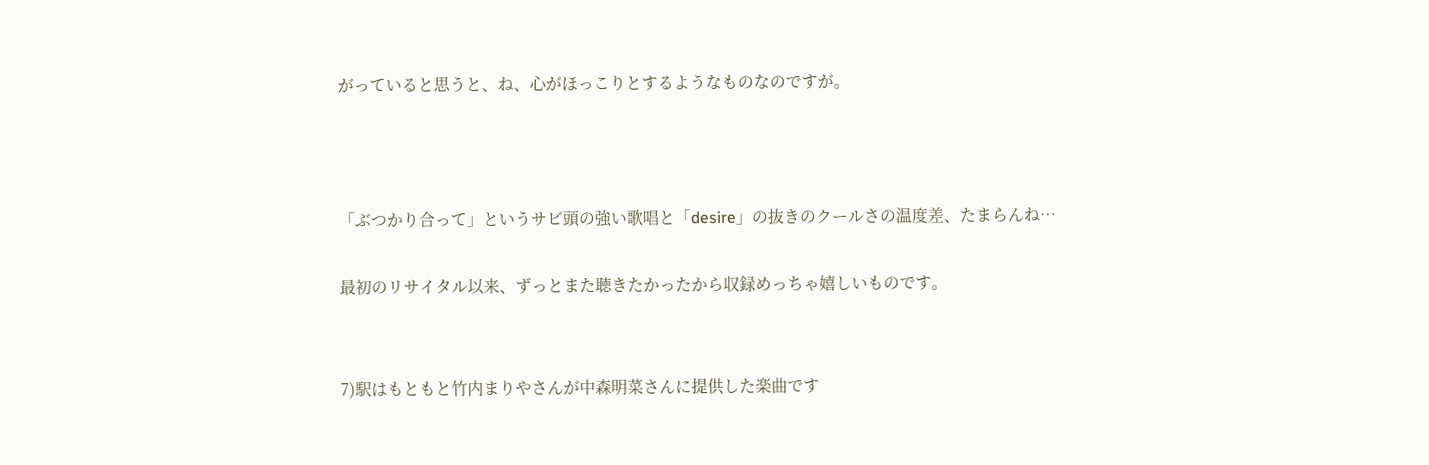がっていると思うと、ね、心がほっこりとするようなものなのですが。



「ぶつかり合って」というサビ頭の強い歌唱と「desire」の抜きのクールさの温度差、たまらんね…

最初のリサイタル以来、ずっとまた聴きたかったから収録めっちゃ嬉しいものです。


7)駅はもともと竹内まりやさんが中森明菜さんに提供した楽曲です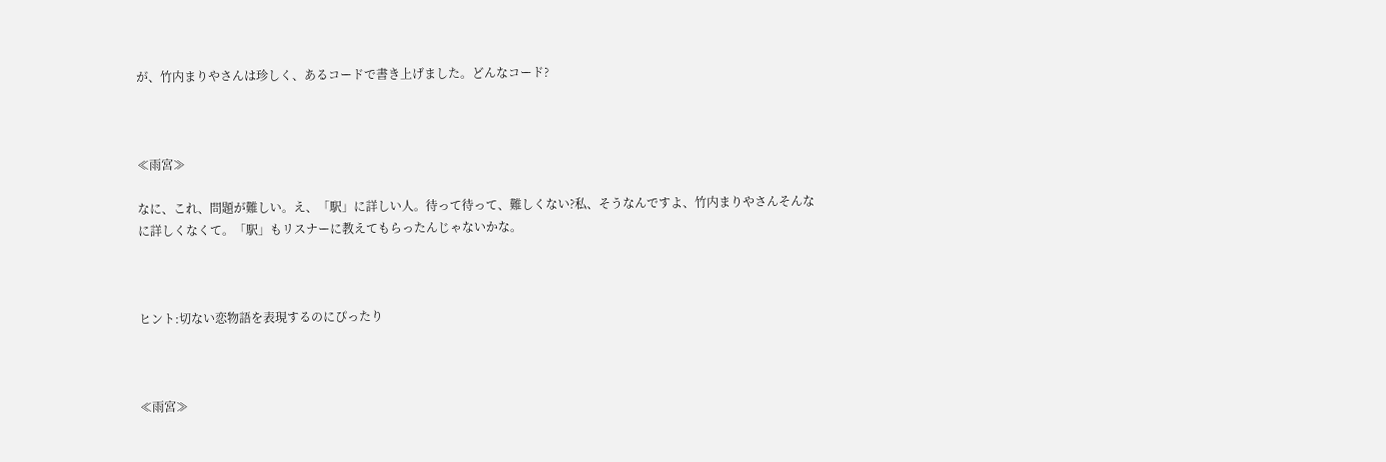が、竹内まりやさんは珍しく、あるコードで書き上げました。どんなコード?



≪雨宮≫

なに、これ、問題が難しい。え、「駅」に詳しい人。待って待って、難しくない?私、そうなんですよ、竹内まりやさんそんなに詳しくなくて。「駅」もリスナーに教えてもらったんじゃないかな。



ヒント:切ない恋物語を表現するのにぴったり



≪雨宮≫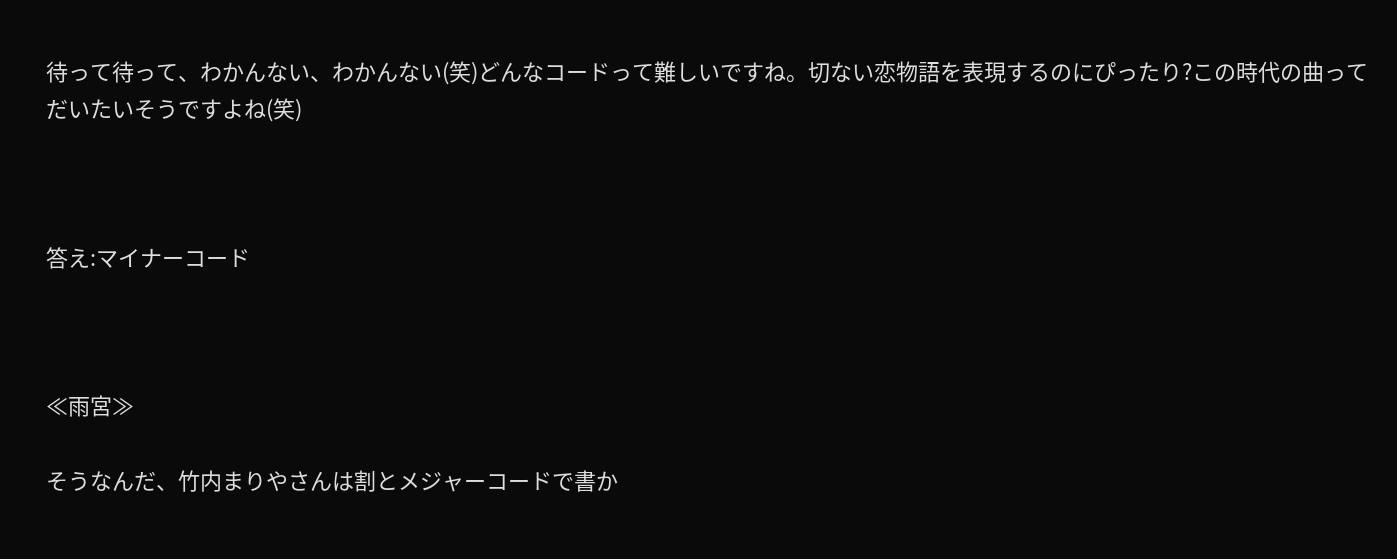待って待って、わかんない、わかんない(笑)どんなコードって難しいですね。切ない恋物語を表現するのにぴったり?この時代の曲ってだいたいそうですよね(笑)



答え:マイナーコード



≪雨宮≫

そうなんだ、竹内まりやさんは割とメジャーコードで書か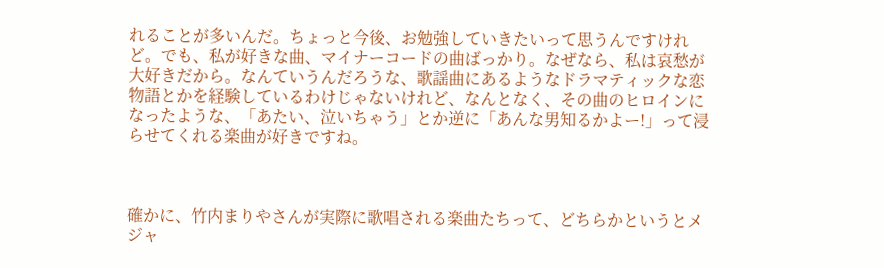れることが多いんだ。ちょっと今後、お勉強していきたいって思うんですけれど。でも、私が好きな曲、マイナーコードの曲ばっかり。なぜなら、私は哀愁が大好きだから。なんていうんだろうな、歌謡曲にあるようなドラマティックな恋物語とかを経験しているわけじゃないけれど、なんとなく、その曲のヒロインになったような、「あたい、泣いちゃう」とか逆に「あんな男知るかよー!」って浸らせてくれる楽曲が好きですね。



確かに、竹内まりやさんが実際に歌唱される楽曲たちって、どちらかというとメジャ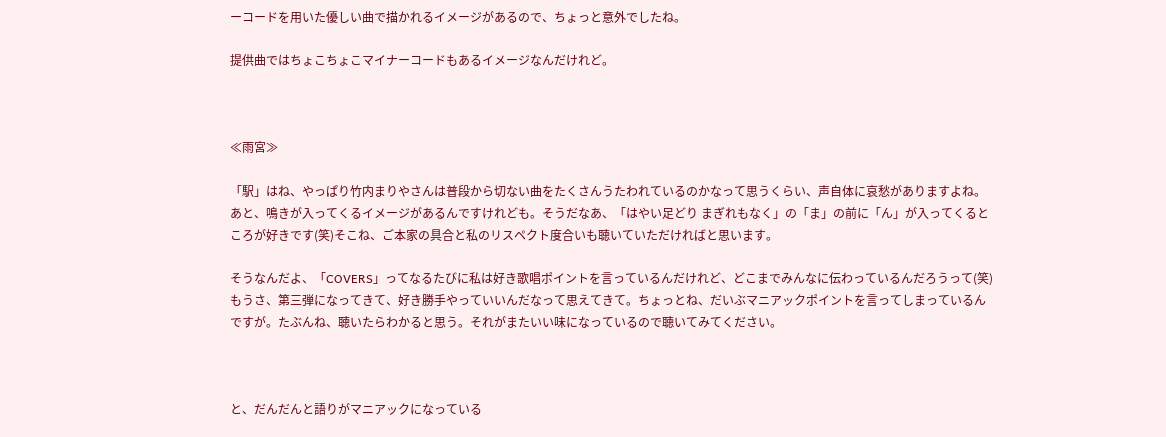ーコードを用いた優しい曲で描かれるイメージがあるので、ちょっと意外でしたね。

提供曲ではちょこちょこマイナーコードもあるイメージなんだけれど。



≪雨宮≫

「駅」はね、やっぱり竹内まりやさんは普段から切ない曲をたくさんうたわれているのかなって思うくらい、声自体に哀愁がありますよね。あと、鳴きが入ってくるイメージがあるんですけれども。そうだなあ、「はやい足どり まぎれもなく」の「ま」の前に「ん」が入ってくるところが好きです(笑)そこね、ご本家の具合と私のリスペクト度合いも聴いていただければと思います。

そうなんだよ、「COVERS」ってなるたびに私は好き歌唱ポイントを言っているんだけれど、どこまでみんなに伝わっているんだろうって(笑)もうさ、第三弾になってきて、好き勝手やっていいんだなって思えてきて。ちょっとね、だいぶマニアックポイントを言ってしまっているんですが。たぶんね、聴いたらわかると思う。それがまたいい味になっているので聴いてみてください。



と、だんだんと語りがマニアックになっている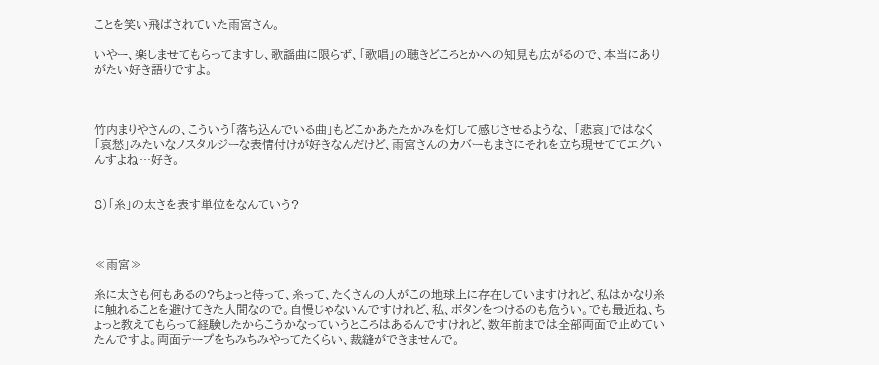ことを笑い飛ばされていた雨宮さん。

いやー、楽しませてもらってますし、歌謡曲に限らず、「歌唱」の聴きどころとかへの知見も広がるので、本当にありがたい好き語りですよ。



竹内まりやさんの、こういう「落ち込んでいる曲」もどこかあたたかみを灯して感じさせるような、 「悲哀」ではなく「哀愁」みたいなノスタルジーな表情付けが好きなんだけど、雨宮さんのカバーもまさにそれを立ち現せててエグいんすよね…好き。


8)「糸」の太さを表す単位をなんていう?



≪雨宮≫

糸に太さも何もあるの?ちょっと待って、糸って、たくさんの人がこの地球上に存在していますけれど、私はかなり糸に触れることを避けてきた人間なので。自慢じゃないんですけれど、私、ボタンをつけるのも危うい。でも最近ね、ちょっと教えてもらって経験したからこうかなっていうところはあるんですけれど、数年前までは全部両面で止めていたんですよ。両面テープをちみちみやってたくらい、裁縫ができませんで。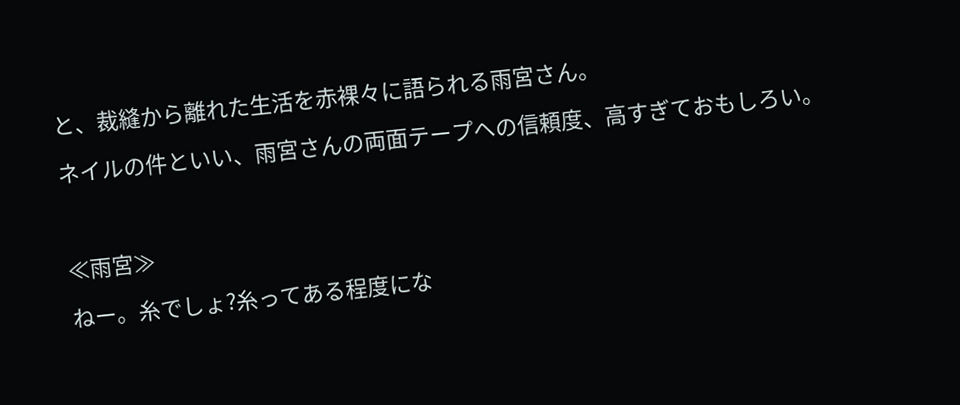と、裁縫から離れた生活を赤裸々に語られる雨宮さん。

ネイルの件といい、雨宮さんの両面テープへの信頼度、高すぎておもしろい。



≪雨宮≫

ねー。糸でしょ?糸ってある程度にな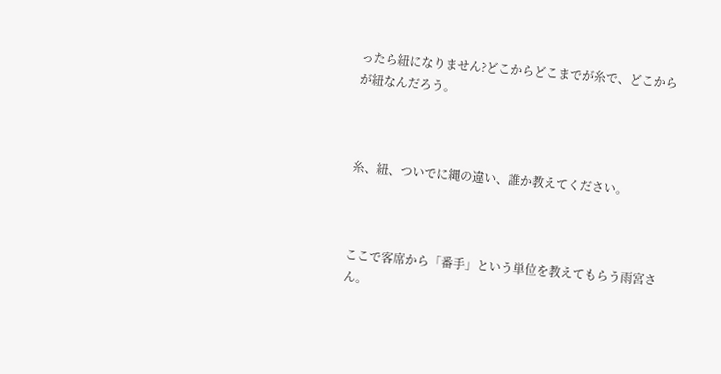ったら紐になりません?どこからどこまでが糸で、どこからが紐なんだろう。



糸、紐、ついでに縄の違い、誰か教えてください。



ここで客席から「番手」という単位を教えてもらう雨宮さん。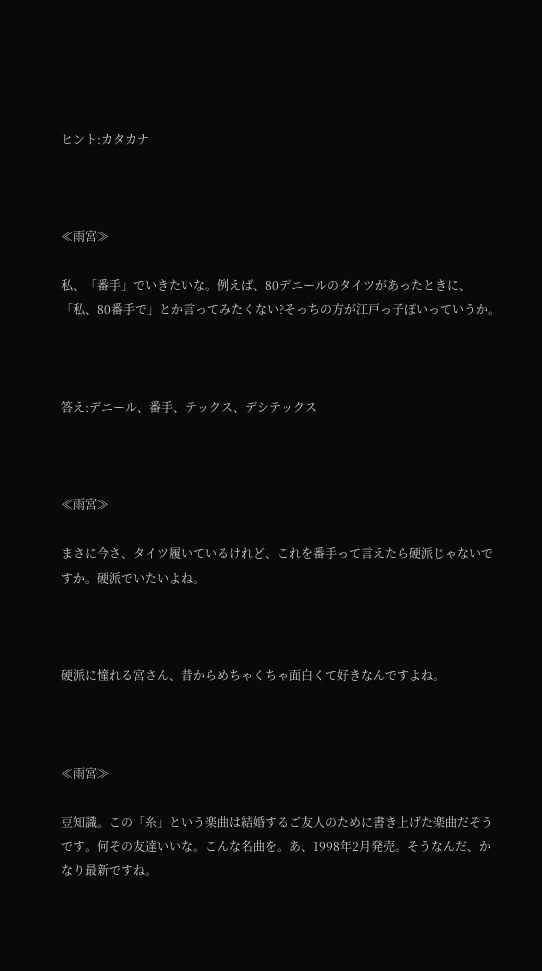ヒント:カタカナ



≪雨宮≫

私、「番手」でいきたいな。例えば、80デニールのタイツがあったときに、「私、80番手で」とか言ってみたくない?そっちの方が江戸っ子ぽいっていうか。



答え:デニール、番手、テックス、デシテックス



≪雨宮≫

まさに今さ、タイツ履いているけれど、これを番手って言えたら硬派じゃないですか。硬派でいたいよね。



硬派に憧れる宮さん、昔からめちゃくちゃ面白くて好きなんですよね。



≪雨宮≫

豆知識。この「糸」という楽曲は結婚するご友人のために書き上げた楽曲だそうです。何その友達いいな。こんな名曲を。あ、1998年2月発売。そうなんだ、かなり最新ですね。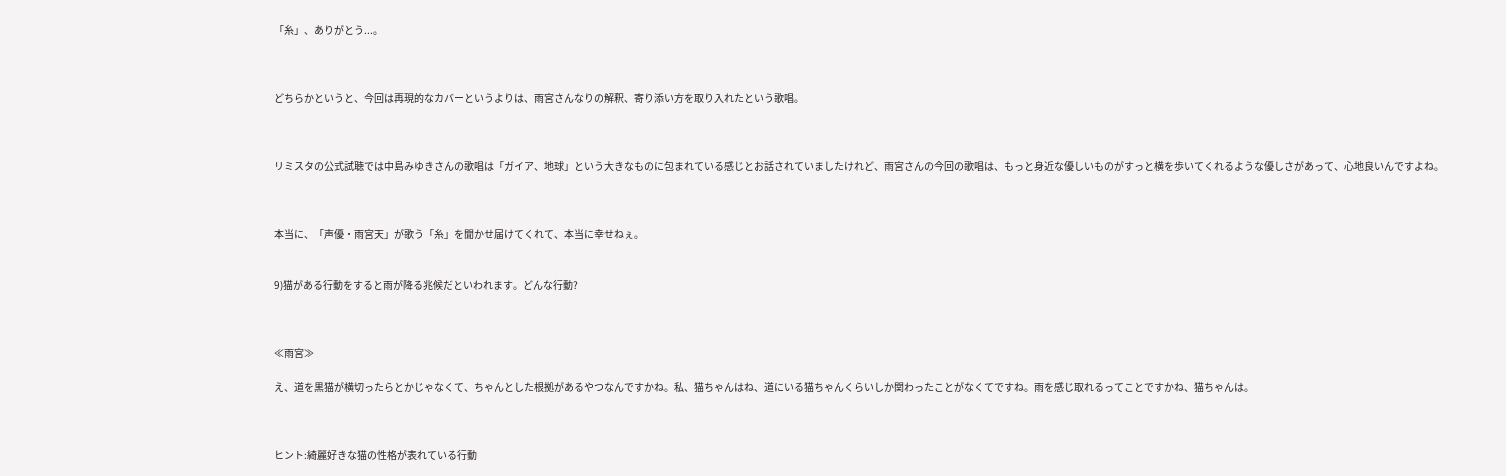「糸」、ありがとう...。



どちらかというと、今回は再現的なカバーというよりは、雨宮さんなりの解釈、寄り添い方を取り入れたという歌唱。



リミスタの公式試聴では中島みゆきさんの歌唱は「ガイア、地球」という大きなものに包まれている感じとお話されていましたけれど、雨宮さんの今回の歌唱は、もっと身近な優しいものがすっと横を歩いてくれるような優しさがあって、心地良いんですよね。



本当に、「声優・雨宮天」が歌う「糸」を聞かせ届けてくれて、本当に幸せねぇ。


9)猫がある行動をすると雨が降る兆候だといわれます。どんな行動?



≪雨宮≫

え、道を黒猫が横切ったらとかじゃなくて、ちゃんとした根拠があるやつなんですかね。私、猫ちゃんはね、道にいる猫ちゃんくらいしか関わったことがなくてですね。雨を感じ取れるってことですかね、猫ちゃんは。



ヒント:綺麗好きな猫の性格が表れている行動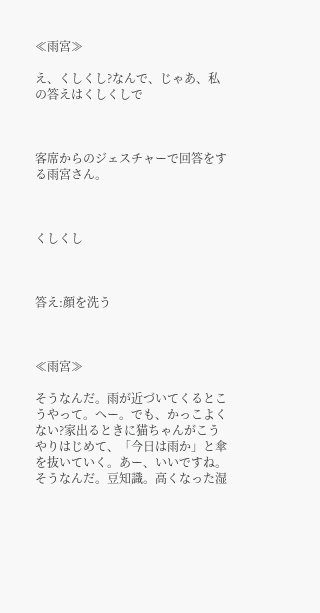≪雨宮≫

え、くしくし?なんで、じゃあ、私の答えはくしくしで



客席からのジェスチャーで回答をする雨宮さん。



くしくし



答え:顔を洗う



≪雨宮≫

そうなんだ。雨が近づいてくるとこうやって。へー。でも、かっこよくない?家出るときに猫ちゃんがこうやりはじめて、「今日は雨か」と傘を抜いていく。あー、いいですね。そうなんだ。豆知識。高くなった湿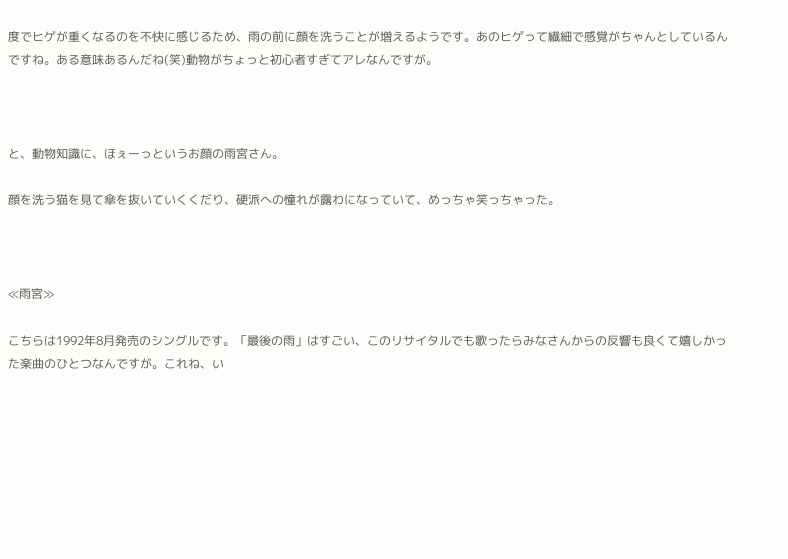度でヒゲが重くなるのを不快に感じるため、雨の前に顔を洗うことが増えるようです。あのヒゲって繊細で感覚がちゃんとしているんですね。ある意味あるんだね(笑)動物がちょっと初心者すぎてアレなんですが。



と、動物知識に、ほぇーっというお顔の雨宮さん。

顔を洗う猫を見て傘を抜いていくくだり、硬派への憧れが露わになっていて、めっちゃ笑っちゃった。



≪雨宮≫

こちらは1992年8月発売のシングルです。「最後の雨」はすごい、このリサイタルでも歌ったらみなさんからの反響も良くて嬉しかった楽曲のひとつなんですが。これね、い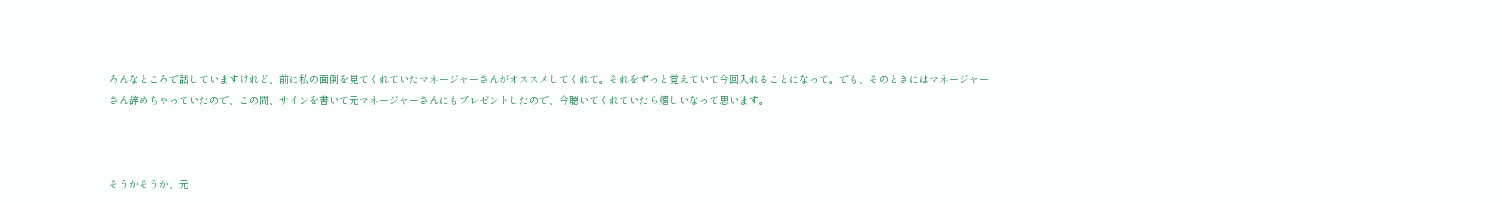ろんなところで話していますけれど、前に私の面倒を見てくれていたマネージャーさんがオススメしてくれて。それをずっと覚えていて今回入れることになって。でも、そのときにはマネージャーさん辞めちゃっていたので、この間、サインを書いて元マネージャーさんにもプレゼントしたので、今聴いてくれていたら嬉しいなって思います。



そうかそうか、元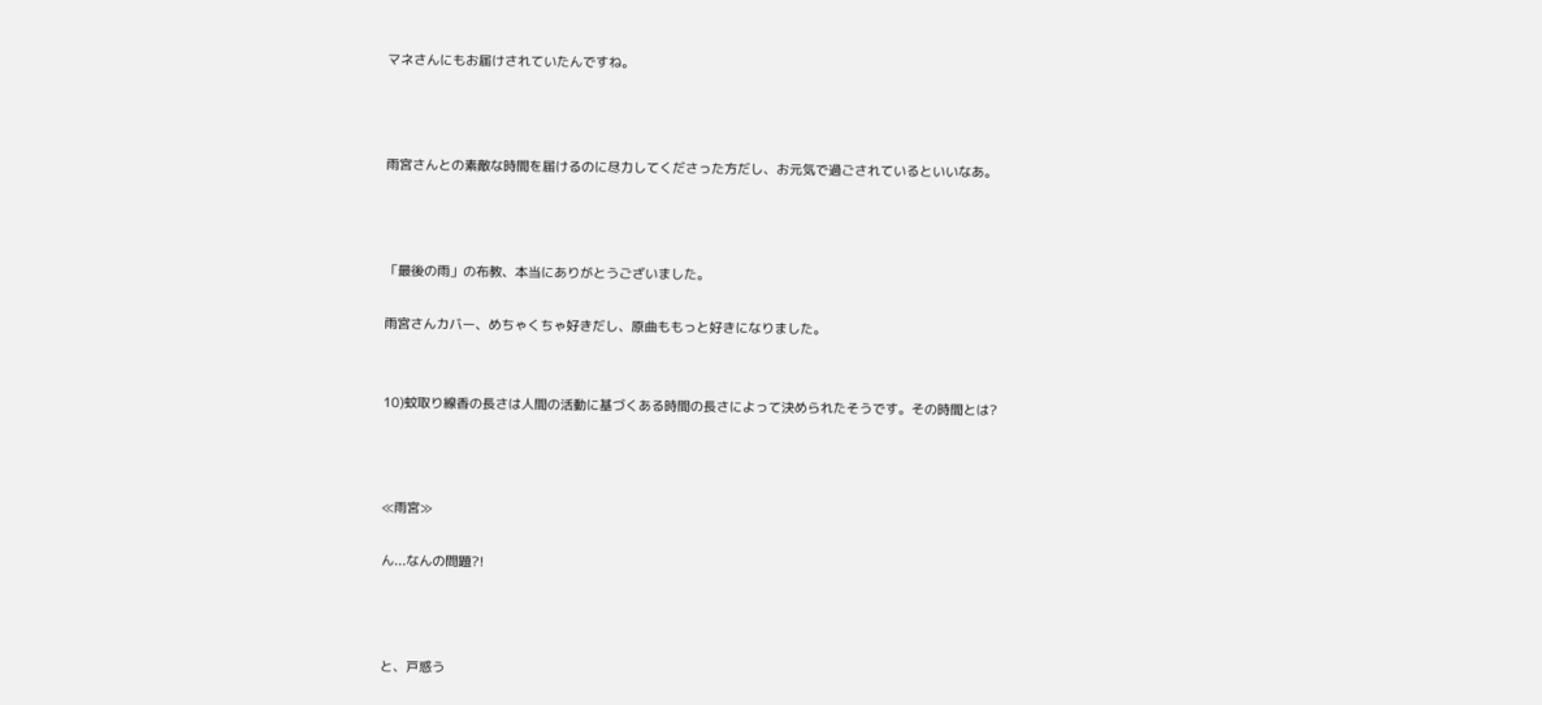マネさんにもお届けされていたんですね。



雨宮さんとの素敵な時間を届けるのに尽力してくださった方だし、お元気で過ごされているといいなあ。



「最後の雨」の布教、本当にありがとうございました。

雨宮さんカバー、めちゃくちゃ好きだし、原曲ももっと好きになりました。


10)蚊取り線香の長さは人間の活動に基づくある時間の長さによって決められたそうです。その時間とは?



≪雨宮≫

ん...なんの問題?!



と、戸惑う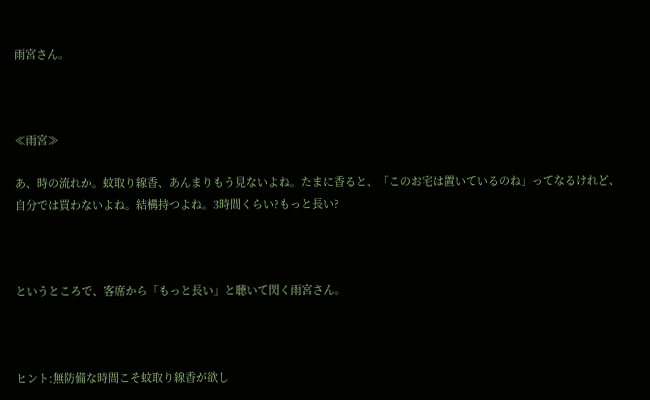雨宮さん。



≪雨宮≫

あ、時の流れか。蚊取り線香、あんまりもう見ないよね。たまに香ると、「このお宅は置いているのね」ってなるけれど、自分では買わないよね。結構持つよね。3時間くらい?もっと長い?



というところで、客席から「もっと長い」と聴いて閃く雨宮さん。



ヒント:無防備な時間こそ蚊取り線香が欲し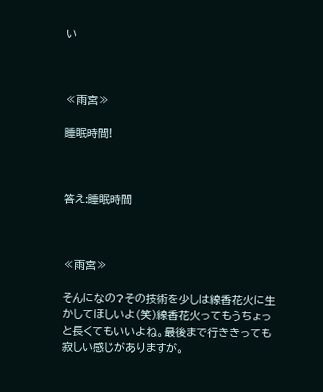い



≪雨宮≫

睡眠時間!



答え:睡眠時間



≪雨宮≫

そんになの?その技術を少しは線香花火に生かしてほしいよ(笑)線香花火ってもうちょっと長くてもいいよね。最後まで行ききっても寂しい感じがありますが。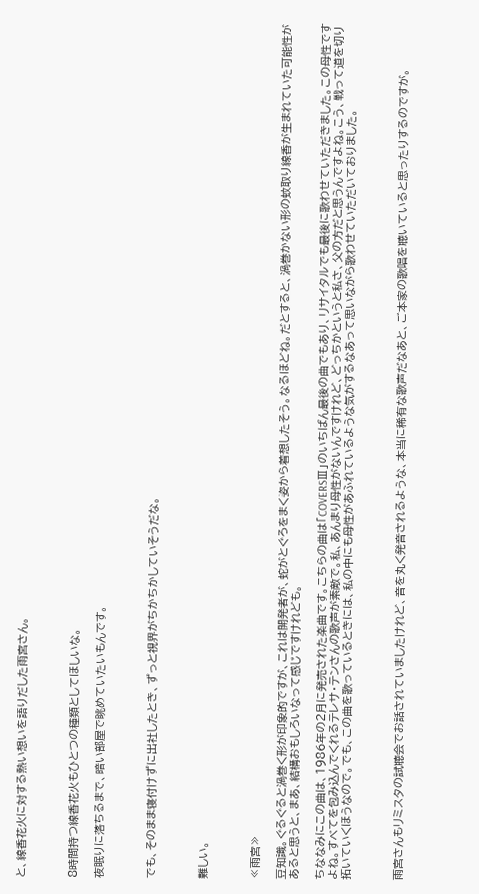と、線香花火に対する熱い想いを語りだした雨宮さん。



8時間持つ線香花火もひとつの種類としてほしいな。

夜眠りに落ちるまで、暗い部屋で眺めていたいもんです。



でも、そのまま寝付けずに出社したとき、ずっと視界がちかちかしていそうだな。



難しい。



≪雨宮≫

豆知識。ぐるぐると渦巻く形が印象的ですが、これは開発者が、蛇がとぐろをまく姿から着想したそう。なるほどね。だとすると、渦巻かない形の蚊取り線香が生まれていた可能性があると思うと、まあ、結構おもしろいなって感じですけれども。

ちななみにこの曲は、1986年の2月に発売された楽曲です。こちらの曲は「COVERSⅢ」のいちばん最後の曲でもあり、リサイタルでも最後に歌わせていただきました。この母性ですよね。すべてを包み込んでくれるテレサ・テンさんの歌声が素敵で。私、あんまり母性がないんですけれど、どっちかというと私さ、父の方だと思うんですよね。こう、戦って道を切り拓いていくほうなので。でも、この曲を歌っているときには、私の中にも母性があふれているような気がするなあって思いながら歌わせていただいておりました。



雨宮さんもリミスタの試聴会でお話されていましたけれど、音を丸く発音されるような、本当に稀有な歌声だなあと、ご本家の歌唱を聴いていると思ったりするのですが。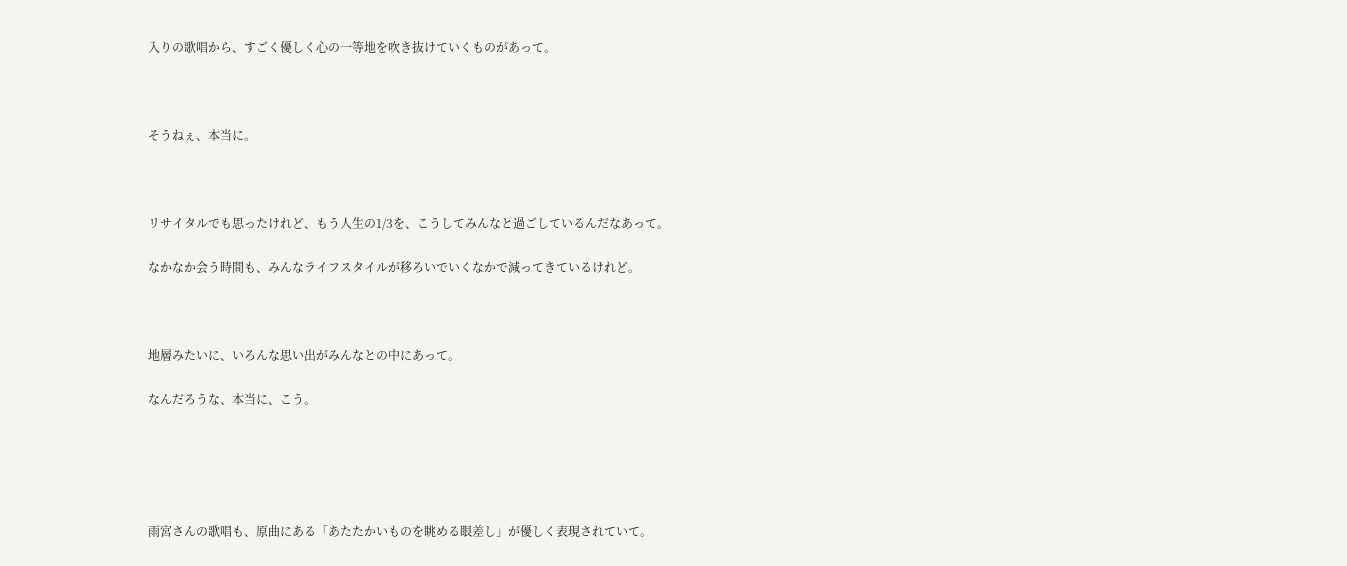入りの歌唱から、すごく優しく心の一等地を吹き抜けていくものがあって。



そうねぇ、本当に。



リサイタルでも思ったけれど、もう人生の1/3を、こうしてみんなと過ごしているんだなあって。

なかなか会う時間も、みんなライフスタイルが移ろいでいくなかで減ってきているけれど。



地層みたいに、いろんな思い出がみんなとの中にあって。

なんだろうな、本当に、こう。





雨宮さんの歌唱も、原曲にある「あたたかいものを眺める眼差し」が優しく表現されていて。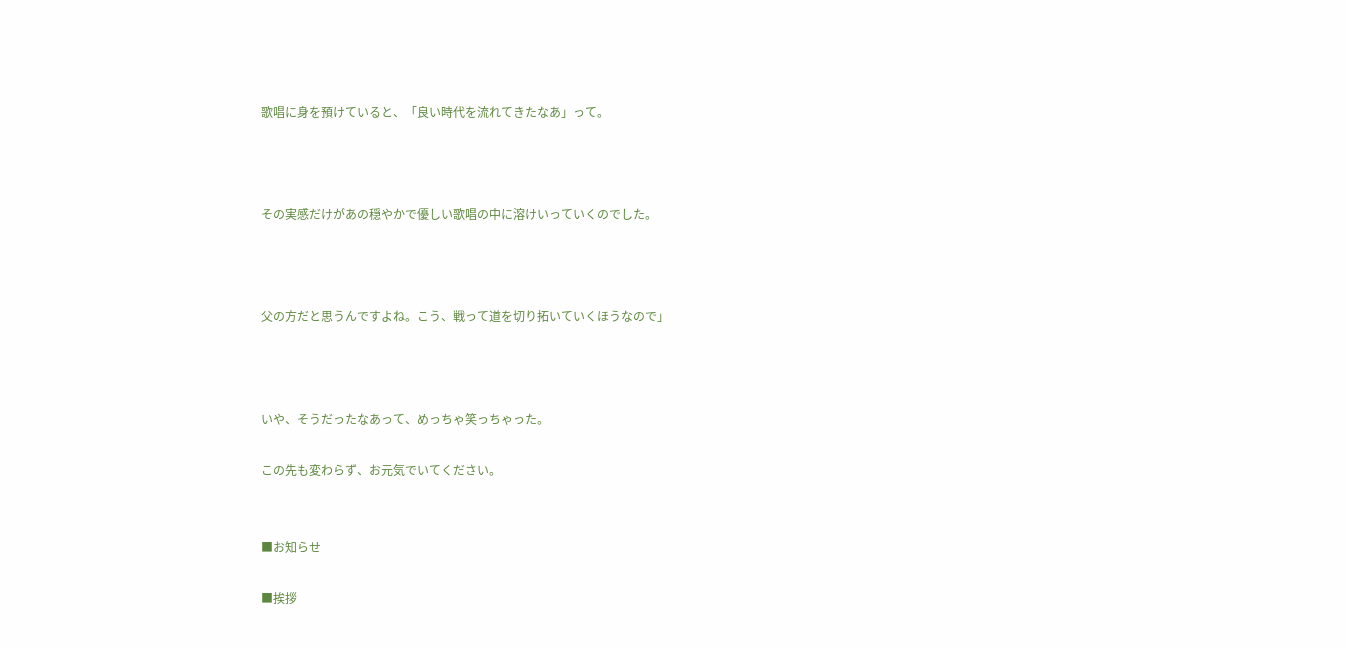歌唱に身を預けていると、「良い時代を流れてきたなあ」って。



その実感だけがあの穏やかで優しい歌唱の中に溶けいっていくのでした。



父の方だと思うんですよね。こう、戦って道を切り拓いていくほうなので」



いや、そうだったなあって、めっちゃ笑っちゃった。

この先も変わらず、お元気でいてください。


■お知らせ

■挨拶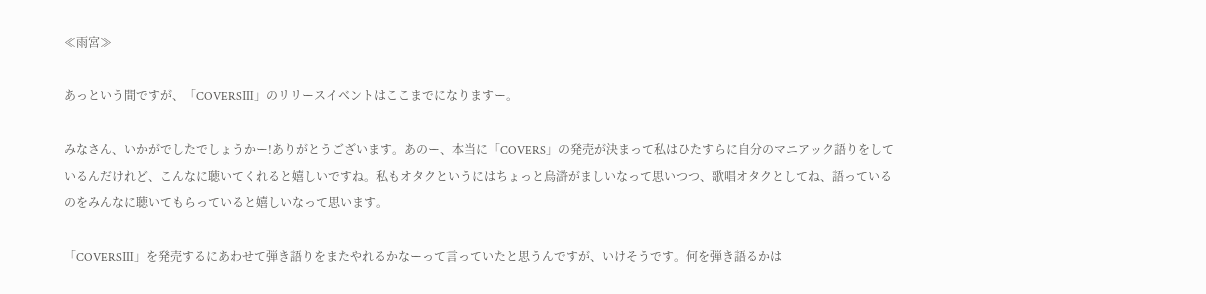≪雨宮≫

あっという間ですが、「COVERSⅢ」のリリースイベントはここまでになりますー。

みなさん、いかがでしたでしょうかー!ありがとうございます。あのー、本当に「COVERS」の発売が決まって私はひたすらに自分のマニアック語りをしているんだけれど、こんなに聴いてくれると嬉しいですね。私もオタクというにはちょっと烏滸がましいなって思いつつ、歌唱オタクとしてね、語っているのをみんなに聴いてもらっていると嬉しいなって思います。

「COVERSⅢ」を発売するにあわせて弾き語りをまたやれるかなーって言っていたと思うんですが、いけそうです。何を弾き語るかは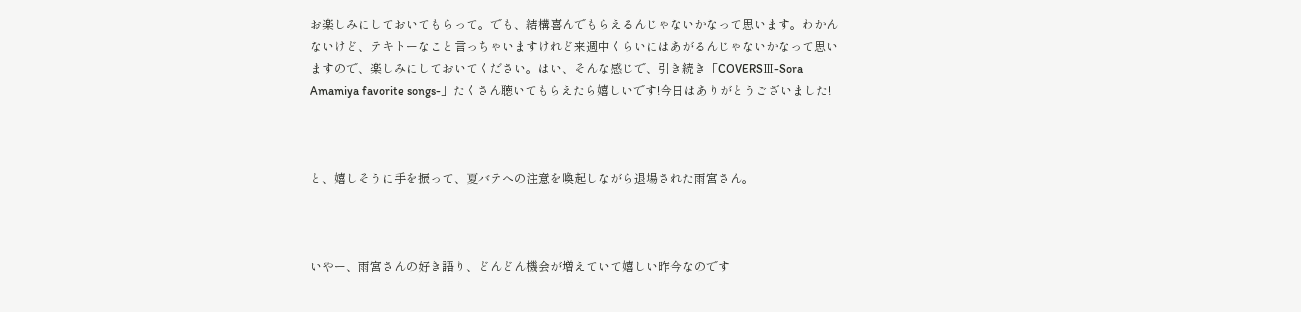お楽しみにしておいてもらって。でも、結構喜んでもらえるんじゃないかなって思います。わかんないけど、テキトーなこと言っちゃいますけれど来週中くらいにはあがるんじゃないかなって思いますので、楽しみにしておいてください。はい、そんな感じで、引き続き「COVERSⅢ-Sora Amamiya favorite songs-」たくさん聴いてもらえたら嬉しいです!今日はありがとうございました!



と、嬉しそうに手を振って、夏バテへの注意を喚起しながら退場された雨宮さん。



いやー、雨宮さんの好き語り、どんどん機会が増えていて嬉しい昨今なのです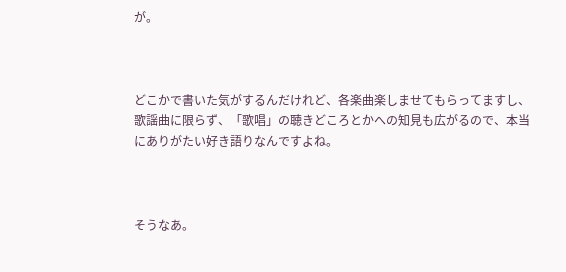が。



どこかで書いた気がするんだけれど、各楽曲楽しませてもらってますし、歌謡曲に限らず、「歌唱」の聴きどころとかへの知見も広がるので、本当にありがたい好き語りなんですよね。



そうなあ。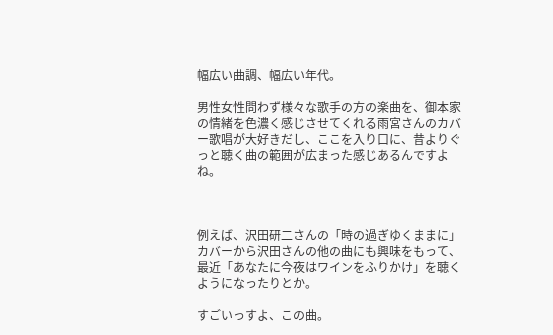幅広い曲調、幅広い年代。

男性女性問わず様々な歌手の方の楽曲を、御本家の情緒を色濃く感じさせてくれる雨宮さんのカバー歌唱が大好きだし、ここを入り口に、昔よりぐっと聴く曲の範囲が広まった感じあるんですよね。



例えば、沢田研二さんの「時の過ぎゆくままに」カバーから沢田さんの他の曲にも興味をもって、最近「あなたに今夜はワインをふりかけ」を聴くようになったりとか。

すごいっすよ、この曲。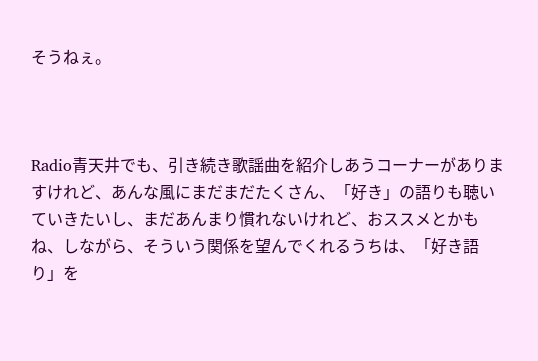そうねぇ。



Radio青天井でも、引き続き歌謡曲を紹介しあうコーナーがありますけれど、あんな風にまだまだたくさん、「好き」の語りも聴いていきたいし、まだあんまり慣れないけれど、おススメとかもね、しながら、そういう関係を望んでくれるうちは、「好き語り」を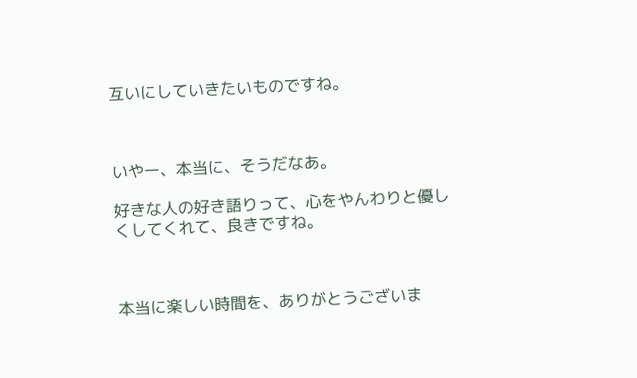互いにしていきたいものですね。



いやー、本当に、そうだなあ。

好きな人の好き語りって、心をやんわりと優しくしてくれて、良きですね。



本当に楽しい時間を、ありがとうございま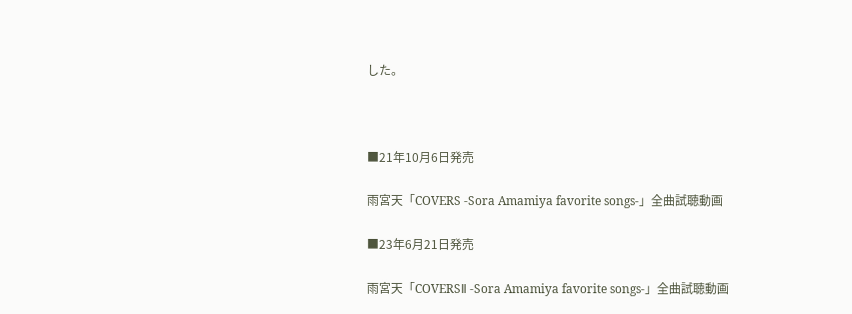した。



■21年10月6日発売

雨宮天「COVERS -Sora Amamiya favorite songs-」全曲試聴動画

■23年6月21日発売

雨宮天「COVERSⅡ -Sora Amamiya favorite songs-」全曲試聴動画